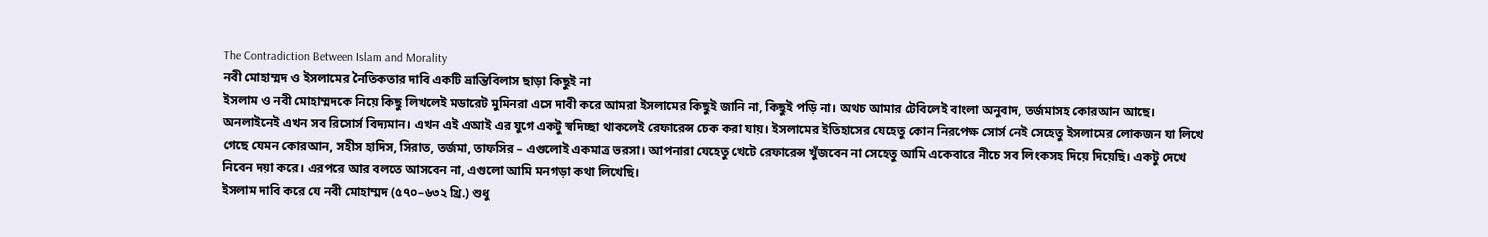The Contradiction Between Islam and Morality
নবী মোহাম্মদ ও ইসলামের নৈতিকতার দাবি একটি ভ্রান্তিবিলাস ছাড়া কিছুই না
ইসলাম ও নবী মোহাম্মদকে নিয়ে কিছু লিখলেই মডারেট মুমিনরা এসে দাবী করে আমরা ইসলামের কিছুই জানি না, কিছুই পড়ি না। অথচ আমার টেবিলেই বাংলা অনুবাদ, তর্জমাসহ কোরআন আছে। অনলাইনেই এখন সব রিসোর্স বিদ্যমান। এখন এই এআই এর যুগে একটু স্বদিচ্ছা থাকলেই রেফারেন্স চেক করা যায়। ইসলামের ইতিহাসের যেহেতু কোন নিরপেক্ষ সোর্স নেই সেহেতু ইসলামের লোকজন যা লিখে গেছে যেমন কোরআন, সহীস হাদিস, সিরাত, তর্জমা, তাফসির – এগুলোই একমাত্র ভরসা। আপনারা যেহেতু খেটে রেফারেন্স খুঁজবেন না সেহেতু আমি একেবারে নীচে সব লিংকসহ দিয়ে দিয়েছি। একটু দেখে নিবেন দয়া করে। এরপরে আর বলতে আসবেন না, এগুলো আমি মনগড়া কথা লিখেছি।
ইসলাম দাবি করে যে নবী মোহাম্মদ (৫৭০–৬৩২ খ্রি.) শুধু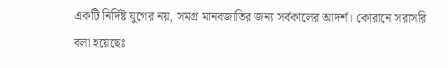একটি নির্দিষ্ট যুগের নয়, সমগ্র মানবজাতির জন্য সর্বকালের আদর্শ। কোরানে সরাসরি বলা হয়েছেঃ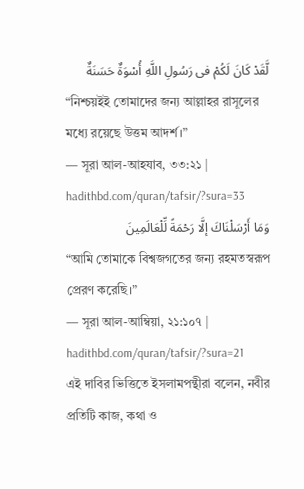لَّقَدْ كَانَ لَكُمْ فى رَسُولِ اللَّهِ أُسْوَةٌ حَسَنَةٌ
“নিশ্চয়ইই তোমাদের জন্য আল্লাহর রাসূলের মধ্যে রয়েছে উত্তম আদর্শ।”
— সূরা আল-আহযাব, ৩৩:২১ | hadithbd.com/quran/tafsir/?sura=33
وَمَا أَرْسَلْنَاكَ إلَّا رَحْمَةً لِّلْعَالَمِينَ
“আমি তোমাকে বিশ্বজগতের জন্য রহমতস্বরূপ প্রেরণ করেছি।”
— সূরা আল-আম্বিয়া, ২১:১০৭ | hadithbd.com/quran/tafsir/?sura=21
এই দাবির ভিত্তিতে ইসলামপন্থীরা বলেন, নবীর প্রতিটি কাজ, কথা ও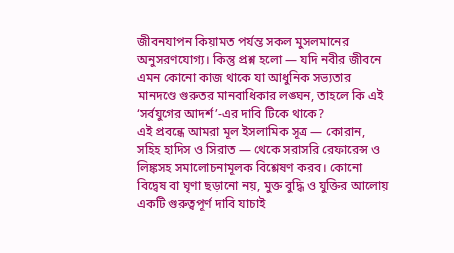জীবনযাপন কিয়ামত পর্যন্ত সকল মুসলমানের অনুসরণযোগ্য। কিন্তু প্রশ্ন হলো — যদি নবীর জীবনে এমন কোনো কাজ থাকে যা আধুনিক সভ্যতার মানদণ্ডে গুরুতর মানবাধিকার লঙ্ঘন, তাহলে কি এই ‘সর্বযুগের আদর্শ’-এর দাবি টিকে থাকে?
এই প্রবন্ধে আমরা মূল ইসলামিক সূত্র — কোরান, সহিহ হাদিস ও সিরাত — থেকে সরাসরি রেফারেন্স ও লিঙ্কসহ সমালোচনামূলক বিশ্লেষণ করব। কোনো বিদ্বেষ বা ঘৃণা ছড়ানো নয়, মুক্ত বুদ্ধি ও যুক্তির আলোয় একটি গুরুত্বপূর্ণ দাবি যাচাই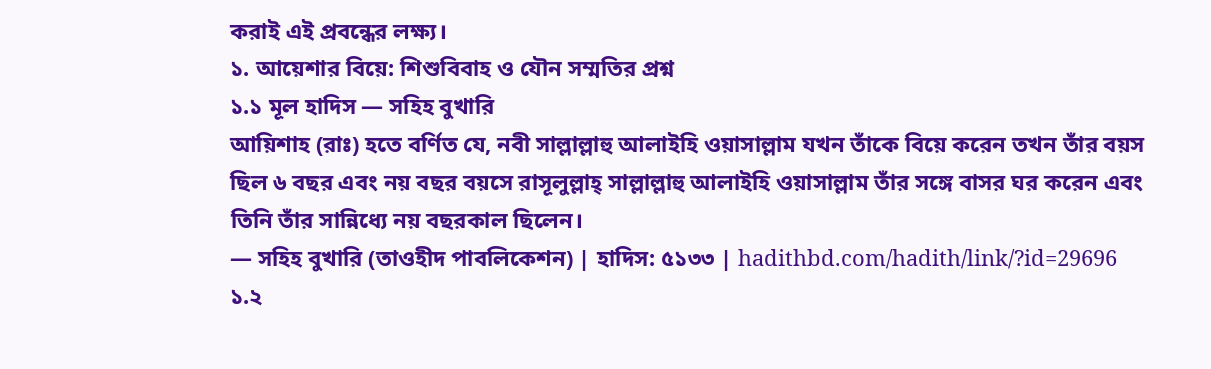করাই এই প্রবন্ধের লক্ষ্য।
১. আয়েশার বিয়ে: শিশুবিবাহ ও যৌন সম্মতির প্রশ্ন
১.১ মূল হাদিস — সহিহ বুখারি
আয়িশাহ (রাঃ) হতে বর্ণিত যে, নবী সাল্লাল্লাহু আলাইহি ওয়াসাল্লাম যখন তাঁকে বিয়ে করেন তখন তাঁর বয়স ছিল ৬ বছর এবং নয় বছর বয়সে রাসূলুল্লাহ্ সাল্লাল্লাহু আলাইহি ওয়াসাল্লাম তাঁর সঙ্গে বাসর ঘর করেন এবং তিনি তাঁর সান্নিধ্যে নয় বছরকাল ছিলেন।
— সহিহ বুখারি (তাওহীদ পাবলিকেশন) | হাদিস: ৫১৩৩ | hadithbd.com/hadith/link/?id=29696
১.২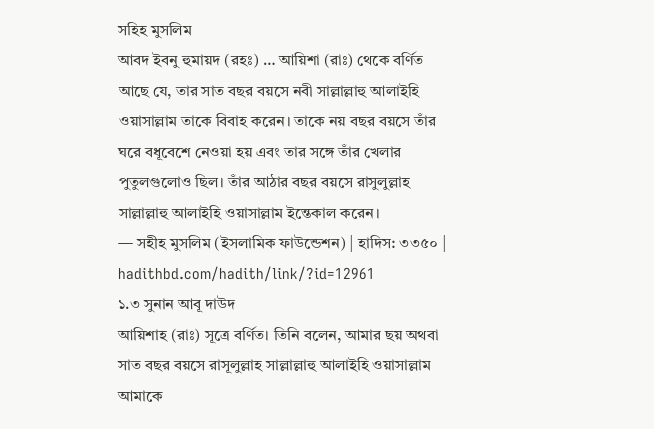সহিহ মুসলিম
আবদ ইবনু হুমায়দ (রহঃ) … আয়িশা (রাঃ) থেকে বর্ণিত আছে যে, তার সাত বছর বয়সে নবী সাল্লাল্লাহু আলাইহি ওয়াসাল্লাম তাকে বিবাহ করেন। তাকে নয় বছর বয়সে তাঁর ঘরে বধূবেশে নেওয়া হয় এবং তার সঙ্গে তাঁর খেলার পুতুলগুলোও ছিল। তাঁর আঠার বছর বয়সে রাসুলুল্লাহ সাল্লাল্লাহু আলাইহি ওয়াসাল্লাম ইন্তেকাল করেন।
— সহীহ মুসলিম (ইসলামিক ফাউন্ডেশন) | হাদিস: ৩৩৫০ | hadithbd.com/hadith/link/?id=12961
১.৩ সুনান আবূ দাউদ
আয়িশাহ (রাঃ) সূত্রে বর্ণিত। তিনি বলেন, আমার ছয় অথবা সাত বছর বয়সে রাসূলুল্লাহ সাল্লাল্লাহু আলাইহি ওয়াসাল্লাম আমাকে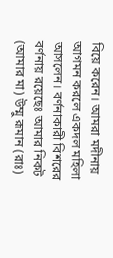বিয়ে করেন। আমরা মদীনায় আগমন করলে একদল মহিলা আসলেন। বর্ণনাকারী বিশরের বর্ণনায় রয়েছেঃ আমার নিকট (আমার মা) উম্মু রূমান (রাঃ)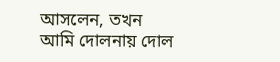আসলেন, তখন আমি দোলনায় দোল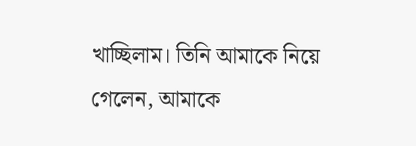খাচ্ছিলাম। তিনি আমাকে নিয়ে গেলেন, আমাকে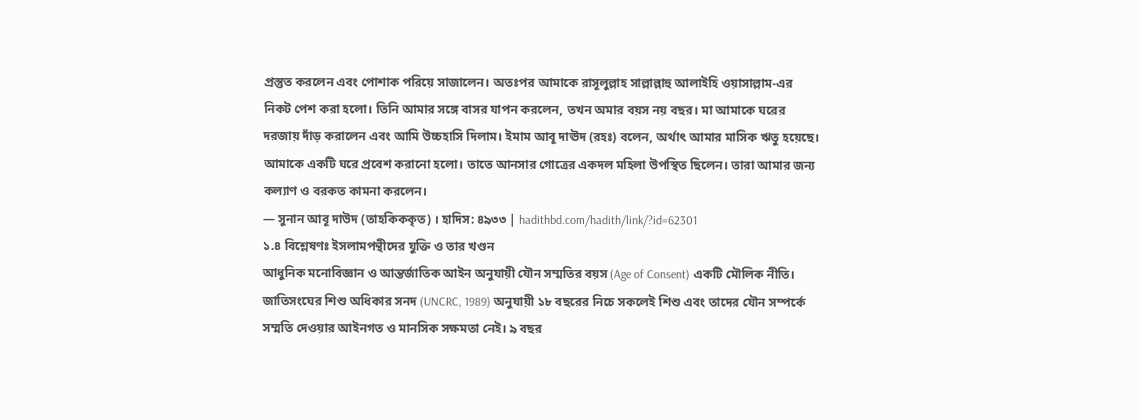প্রস্তুত করলেন এবং পোশাক পরিয়ে সাজালেন। অতঃপর আমাকে রাসূলুল্লাহ সাল্লাল্লাহু আলাইহি ওয়াসাল্লাম-এর নিকট পেশ করা হলো। তিনি আমার সঙ্গে বাসর যাপন করলেন, তখন অমার বয়স নয় বছর। মা আমাকে ঘরের দরজায় দাঁড় করালেন এবং আমি উচ্চহাসি দিলাম। ইমাম আবূ দাঊদ (রহঃ) বলেন, অর্থাৎ আমার মাসিক ঋতু হয়েছে। আমাকে একটি ঘরে প্রবেশ করানো হলো। তাতে আনসার গোত্রের একদল মহিলা উপস্থিত ছিলেন। তারা আমার জন্য কল্যাণ ও বরকত কামনা করলেন।
— সুনান আবূ দাউদ (তাহকিককৃত) । হাদিস: ৪৯৩৩ | hadithbd.com/hadith/link/?id=62301
১.৪ বিশ্লেষণঃ ইসলামপন্থীদের যুক্তি ও তার খণ্ডন
আধুনিক মনোবিজ্ঞান ও আন্তর্জাতিক আইন অনুযায়ী যৌন সম্মতির বয়স (Age of Consent) একটি মৌলিক নীতি। জাতিসংঘের শিশু অধিকার সনদ (UNCRC, 1989) অনুযায়ী ১৮ বছরের নিচে সকলেই শিশু এবং তাদের যৌন সম্পর্কে সম্মতি দেওয়ার আইনগত ও মানসিক সক্ষমতা নেই। ৯ বছর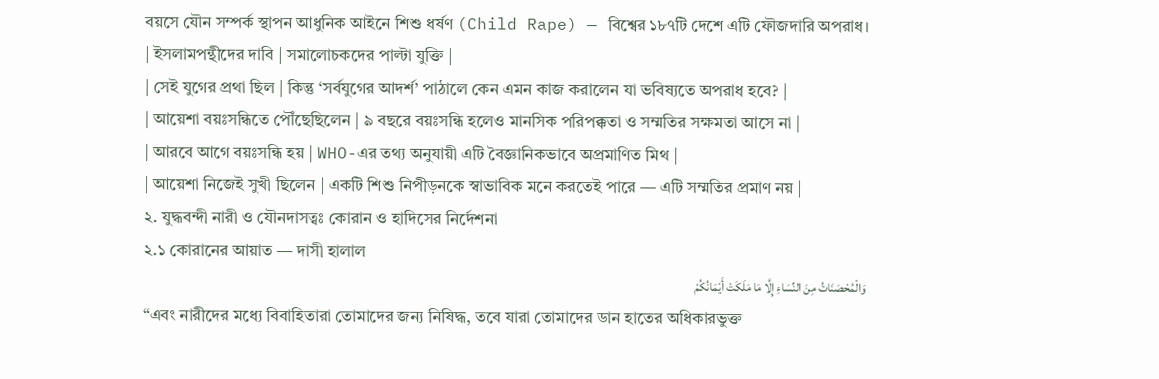বয়সে যৌন সম্পর্ক স্থাপন আধুনিক আইনে শিশু ধর্ষণ (Child Rape) — বিশ্বের ১৮৭টি দেশে এটি ফৌজদারি অপরাধ।
| ইসলামপন্থীদের দাবি | সমালোচকদের পাল্টা যুক্তি |
| সেই যুগের প্রথা ছিল | কিন্তু ‘সর্বযুগের আদর্শ’ পাঠালে কেন এমন কাজ করালেন যা ভবিষ্যতে অপরাধ হবে? |
| আয়েশা বয়ঃসন্ধিতে পৌঁছেছিলেন | ৯ বছরে বয়ঃসন্ধি হলেও মানসিক পরিপক্কতা ও সম্মতির সক্ষমতা আসে না |
| আরবে আগে বয়ঃসন্ধি হয় | WHO-এর তথ্য অনুযায়ী এটি বৈজ্ঞানিকভাবে অপ্রমাণিত মিথ |
| আয়েশা নিজেই সুখী ছিলেন | একটি শিশু নিপীড়নকে স্বাভাবিক মনে করতেই পারে — এটি সম্মতির প্রমাণ নয় |
২. যুদ্ধবন্দী নারী ও যৌনদাসত্বঃ কোরান ও হাদিসের নির্দেশনা
২.১ কোরানের আয়াত — দাসী হালাল
وَالْمُحْصَنَاتُ مِنَ النِّسَاءِ إِلَّا مَا مَلَكَتْ أَيْمَانُكُمْ
“এবং নারীদের মধ্যে বিবাহিতারা তোমাদের জন্য নিষিদ্ধ, তবে যারা তোমাদের ডান হাতের অধিকারভুক্ত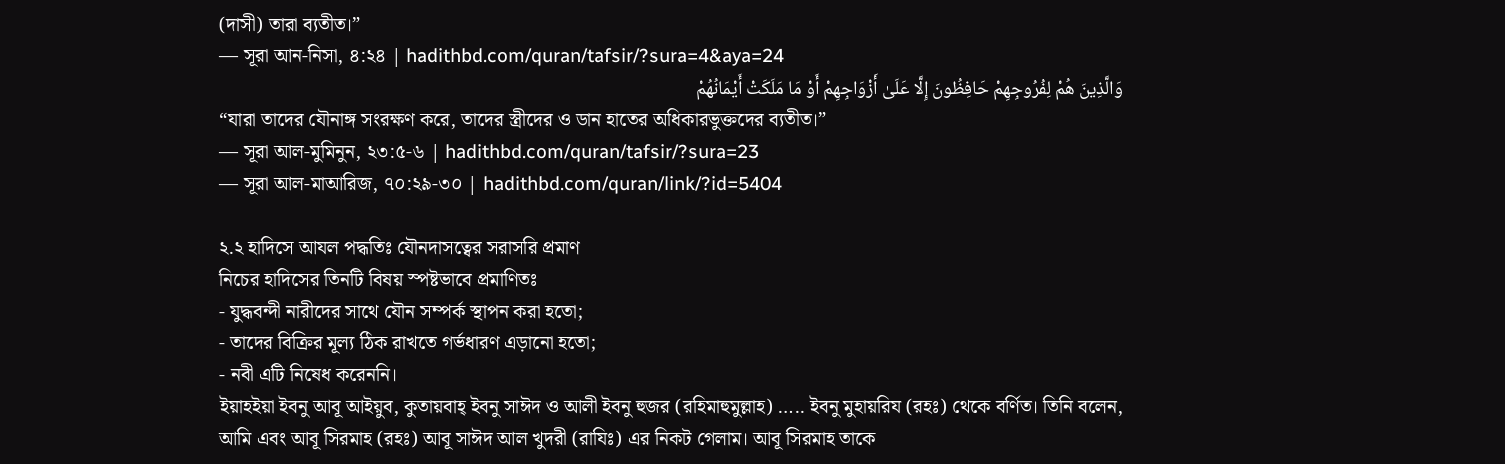(দাসী) তারা ব্যতীত।”
— সূরা আন-নিসা, ৪:২৪ | hadithbd.com/quran/tafsir/?sura=4&aya=24
وَالَّذِينَ هُمْ لِفُرُوجِهِمْ حَافِظُونَ إِلَّا عَلَىٰ أَزْوَاجِهِمْ أَوْ مَا مَلَكَتْ أَيْمَانُهُمْ
“যারা তাদের যৌনাঙ্গ সংরক্ষণ করে, তাদের স্ত্রীদের ও ডান হাতের অধিকারভুক্তদের ব্যতীত।”
— সূরা আল-মুমিনুন, ২৩:৫-৬ | hadithbd.com/quran/tafsir/?sura=23
— সূরা আল-মাআরিজ, ৭০:২৯-৩০ | hadithbd.com/quran/link/?id=5404

২.২ হাদিসে আযল পদ্ধতিঃ যৌনদাসত্বের সরাসরি প্রমাণ
নিচের হাদিসের তিনটি বিষয় স্পষ্টভাবে প্রমাণিতঃ
- যুদ্ধবন্দী নারীদের সাথে যৌন সম্পর্ক স্থাপন করা হতো;
- তাদের বিক্রির মূল্য ঠিক রাখতে গর্ভধারণ এড়ানো হতো;
- নবী এটি নিষেধ করেননি।
ইয়াহইয়া ইবনু আবূ আইয়ুব, কুতায়বাহ্ ইবনু সাঈদ ও আলী ইবনু হুজর (রহিমাহুমুল্লাহ) ….. ইবনু মুহায়রিয (রহঃ) থেকে বর্ণিত। তিনি বলেন, আমি এবং আবূ সিরমাহ (রহঃ) আবূ সাঈদ আল খুদরী (রাযিঃ) এর নিকট গেলাম। আবূ সিরমাহ তাকে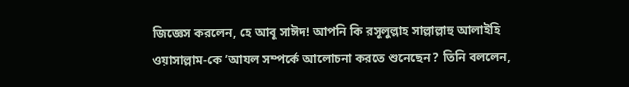জিজ্ঞেস করলেন, হে আবূ সাঈদ! আপনি কি রসূলুল্লাহ সাল্লাল্লাহু আলাইহি ওয়াসাল্লাম-কে ’আযল সম্পর্কে আলোচনা করতে শুনেছেন? তিনি বললেন,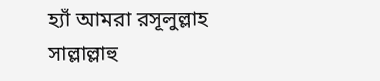হ্যাঁ আমরা রসূলুল্লাহ সাল্লাল্লাহু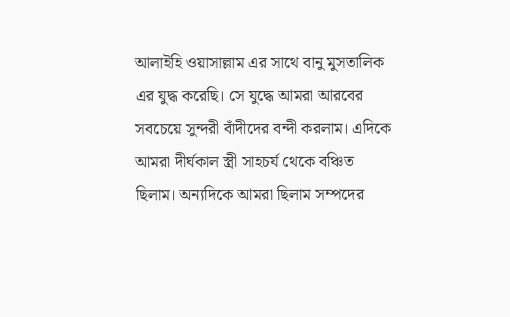আলাইহি ওয়াসাল্লাম এর সাথে বানু মুসতালিক এর যুদ্ধ করেছি। সে যুদ্ধে আমরা আরবের সবচেয়ে সুন্দরী বাঁদীদের বন্দী করলাম। এদিকে আমরা দীর্ঘকাল স্ত্রী সাহচর্য থেকে বঞ্চিত ছিলাম। অন্যদিকে আমরা ছিলাম সম্পদের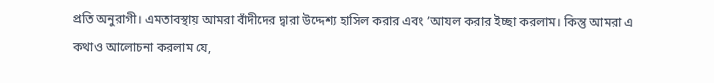প্রতি অনুরাগী। এমতাবস্থায় আমরা বাঁদীদের দ্বারা উদ্দেশ্য হাসিল করার এবং ’আযল করার ইচ্ছা করলাম। কিন্তু আমরা এ কথাও আলোচনা করলাম যে,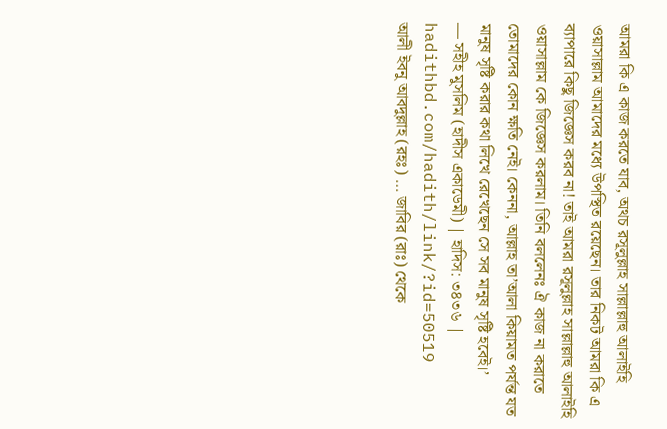আমরা কি এ কাজ করতে যাব, অথচ রসূলুল্লাহ সাল্লাল্লাহু আলাইহি ওয়াসাল্লাম আমাদের মধ্যে উপস্থিত রয়েছেন। তার নিকট আমরা কি এ ব্যাপারে কিছু জিজ্ঞেস করব না! তাই আমরা রসূলুল্লাহ সাল্লাল্লাহু আলাইহি ওয়াসাল্লাম কে জিজ্ঞেস করলাম। তিনি বললেনঃ ঐ কাজ না করাতে তোমাদের কোন ক্ষতি নেই। কেননা, আল্লাহ তা’আলা কিয়ামত পর্যন্ত যত মানুষ সৃষ্টি করার কথা লিখে রেখেছেন সে সব মানুষ সৃষ্টি হবেই।’
— সহীহ মুসলিম (হাদীস একাডেমী) | হাদিস: ৩৪৩৬ | hadithbd.com/hadith/link/?id=50519
আলী ইবনু আবদুল্লাহ (রহঃ) … জাবির (রাঃ) থেকে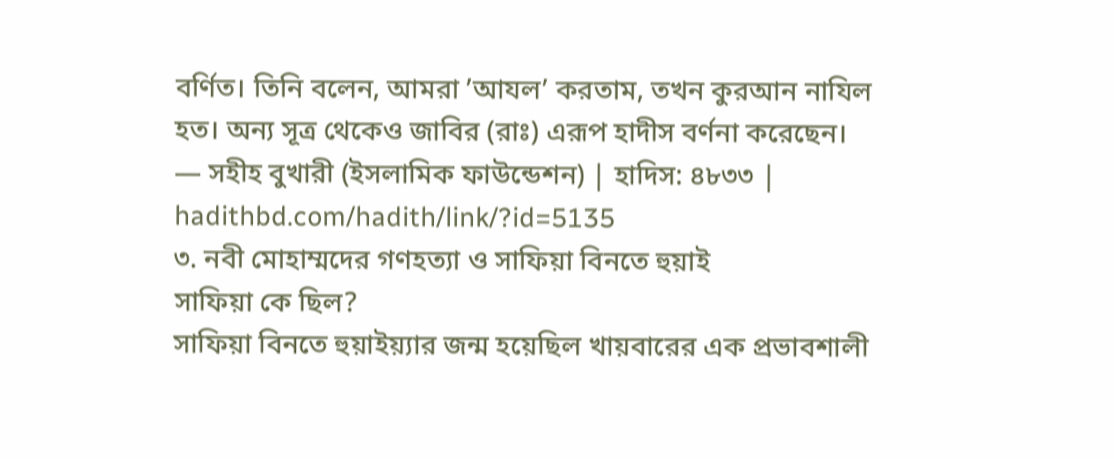বর্ণিত। তিনি বলেন, আমরা ’আযল’ করতাম, তখন কুরআন নাযিল হত। অন্য সূত্র থেকেও জাবির (রাঃ) এরূপ হাদীস বর্ণনা করেছেন।
— সহীহ বুখারী (ইসলামিক ফাউন্ডেশন) | হাদিস: ৪৮৩৩ | hadithbd.com/hadith/link/?id=5135
৩. নবী মোহাম্মদের গণহত্যা ও সাফিয়া বিনতে হুয়াই
সাফিয়া কে ছিল?
সাফিয়া বিনতে হুয়াইয়্যার জন্ম হয়েছিল খায়বারের এক প্রভাবশালী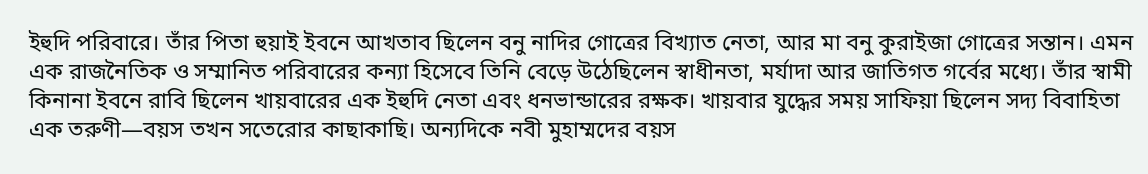ইহুদি পরিবারে। তাঁর পিতা হুয়াই ইবনে আখতাব ছিলেন বনু নাদির গোত্রের বিখ্যাত নেতা, আর মা বনু কুরাইজা গোত্রের সন্তান। এমন এক রাজনৈতিক ও সম্মানিত পরিবারের কন্যা হিসেবে তিনি বেড়ে উঠেছিলেন স্বাধীনতা, মর্যাদা আর জাতিগত গর্বের মধ্যে। তাঁর স্বামী কিনানা ইবনে রাবি ছিলেন খায়বারের এক ইহুদি নেতা এবং ধনভান্ডারের রক্ষক। খায়বার যুদ্ধের সময় সাফিয়া ছিলেন সদ্য বিবাহিতা এক তরুণী—বয়স তখন সতেরোর কাছাকাছি। অন্যদিকে নবী মুহাম্মদের বয়স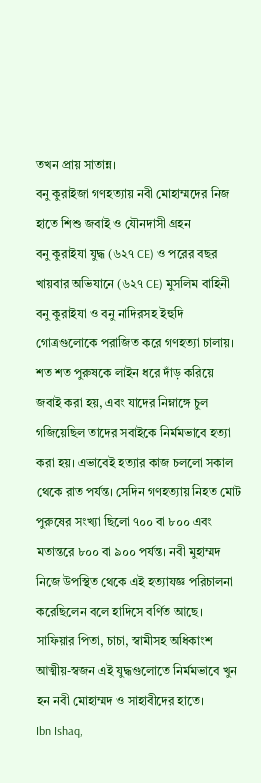তখন প্রায় সাতান্ন।
বনু কুরাইজা গণহত্যায় নবী মোহাম্মদের নিজ হাতে শিশু জবাই ও যৌনদাসী গ্রহন
বনু কুরাইযা যুদ্ধ (৬২৭ CE) ও পরের বছর খায়বার অভিযানে (৬২৭ CE) মুসলিম বাহিনী বনু কুরাইযা ও বনু নাদিরসহ ইহুদি গোত্রগুলোকে পরাজিত করে গণহত্যা চালায়। শত শত পুরুষকে লাইন ধরে দাঁড় করিয়ে জবাই করা হয়, এবং যাদের নিম্নাঙ্গে চুল গজিয়েছিল তাদের সবাইকে নির্মমভাবে হত্যা করা হয়। এভাবেই হত্যার কাজ চললো সকাল থেকে রাত পর্যন্ত। সেদিন গণহত্যায় নিহত মোট পুরুষের সংখ্যা ছিলো ৭০০ বা ৮০০ এবং মতান্তরে ৮০০ বা ৯০০ পর্যন্ত। নবী মুহাম্মদ নিজে উপস্থিত থেকে এই হত্যাযজ্ঞ পরিচালনা করেছিলেন বলে হাদিসে বর্ণিত আছে। সাফিয়ার পিতা, চাচা, স্বামীসহ অধিকাংশ আত্মীয়-স্বজন এই যুদ্ধগুলোতে নির্মমভাবে খুন হন নবী মোহাম্মদ ও সাহাবীদের হাতে।
Ibn Ishaq,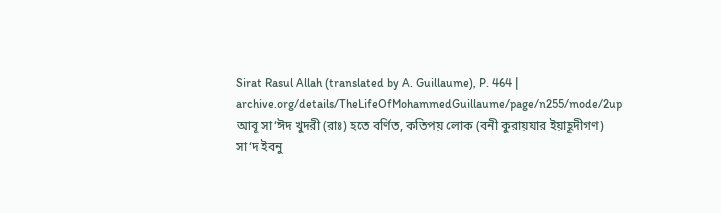Sirat Rasul Allah (translated by A. Guillaume), P. 464 | archive.org/details/TheLifeOfMohammedGuillaume/page/n255/mode/2up
আবূ সা‘ঈদ খুদরী (রাঃ) হতে বর্ণিত, কতিপয় লোক (বনী কুরায়যার ইয়াহূদীগণ) সা‘দ ইবনু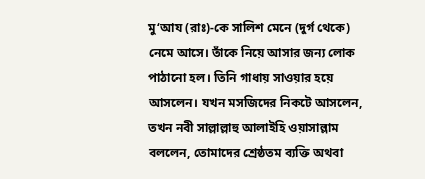মু‘আয (রাঃ)-কে সালিশ মেনে (দুর্গ থেকে) নেমে আসে। তাঁকে নিয়ে আসার জন্য লোক পাঠানো হল। তিনি গাধায় সাওয়ার হয়ে আসলেন। যখন মসজিদের নিকটে আসলেন, তখন নবী সাল্লাল্লাহু আলাইহি ওয়াসাল্লাম বললেন, তোমাদের শ্রেষ্ঠতম ব্যক্তি অথবা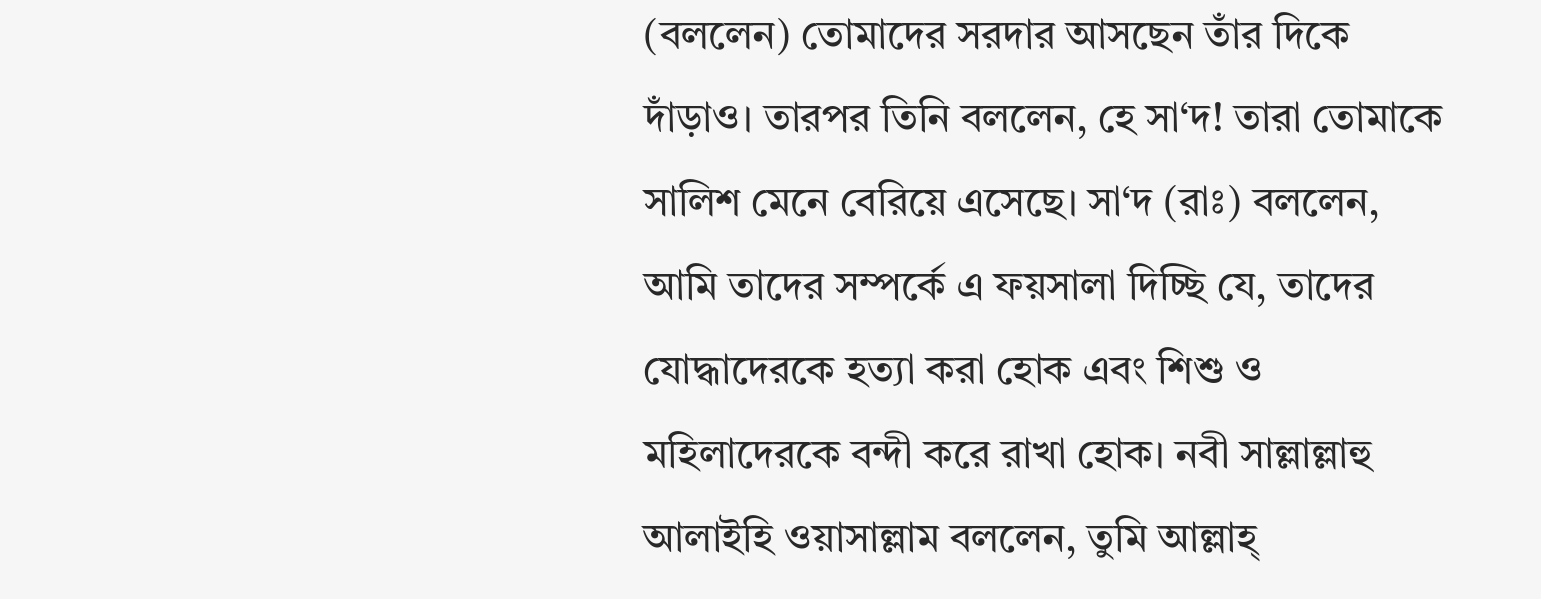(বললেন) তোমাদের সরদার আসছেন তাঁর দিকে দাঁড়াও। তারপর তিনি বললেন, হে সা‘দ! তারা তোমাকে সালিশ মেনে বেরিয়ে এসেছে। সা‘দ (রাঃ) বললেন, আমি তাদের সম্পর্কে এ ফয়সালা দিচ্ছি যে, তাদের যোদ্ধাদেরকে হত্যা করা হোক এবং শিশু ও মহিলাদেরকে বন্দী করে রাখা হোক। নবী সাল্লাল্লাহু আলাইহি ওয়াসাল্লাম বললেন, তুমি আল্লাহ্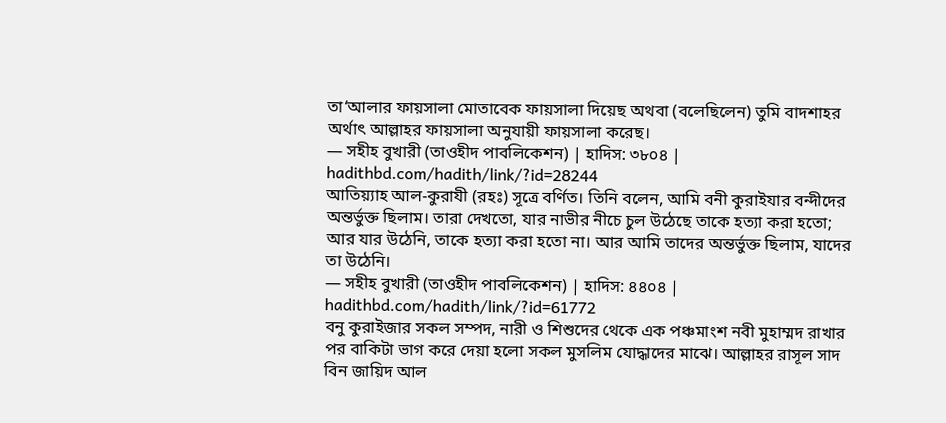তা‘আলার ফায়সালা মোতাবেক ফায়সালা দিয়েছ অথবা (বলেছিলেন) তুমি বাদশাহর অর্থাৎ আল্লাহর ফায়সালা অনুযায়ী ফায়সালা করেছ।
— সহীহ বুখারী (তাওহীদ পাবলিকেশন) | হাদিস: ৩৮০৪ | hadithbd.com/hadith/link/?id=28244
আতিয়্যাহ আল-কুরাযী (রহঃ) সূত্রে বর্ণিত। তিনি বলেন, আমি বনী কুরাইযার বন্দীদের অন্তর্ভুক্ত ছিলাম। তারা দেখতো, যার নাভীর নীচে চুল উঠেছে তাকে হত্যা করা হতো; আর যার উঠেনি, তাকে হত্যা করা হতো না। আর আমি তাদের অন্তর্ভুক্ত ছিলাম, যাদের তা উঠেনি।
— সহীহ বুখারী (তাওহীদ পাবলিকেশন) | হাদিস: ৪৪০৪ | hadithbd.com/hadith/link/?id=61772
বনু কুরাইজার সকল সম্পদ, নারী ও শিশুদের থেকে এক পঞ্চমাংশ নবী মুহাম্মদ রাখার পর বাকিটা ভাগ করে দেয়া হলো সকল মুসলিম যোদ্ধাদের মাঝে। আল্লাহর রাসূল সাদ বিন জায়িদ আল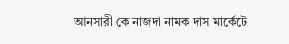আনসারী কে নাজদা নামক দাস মার্কেটে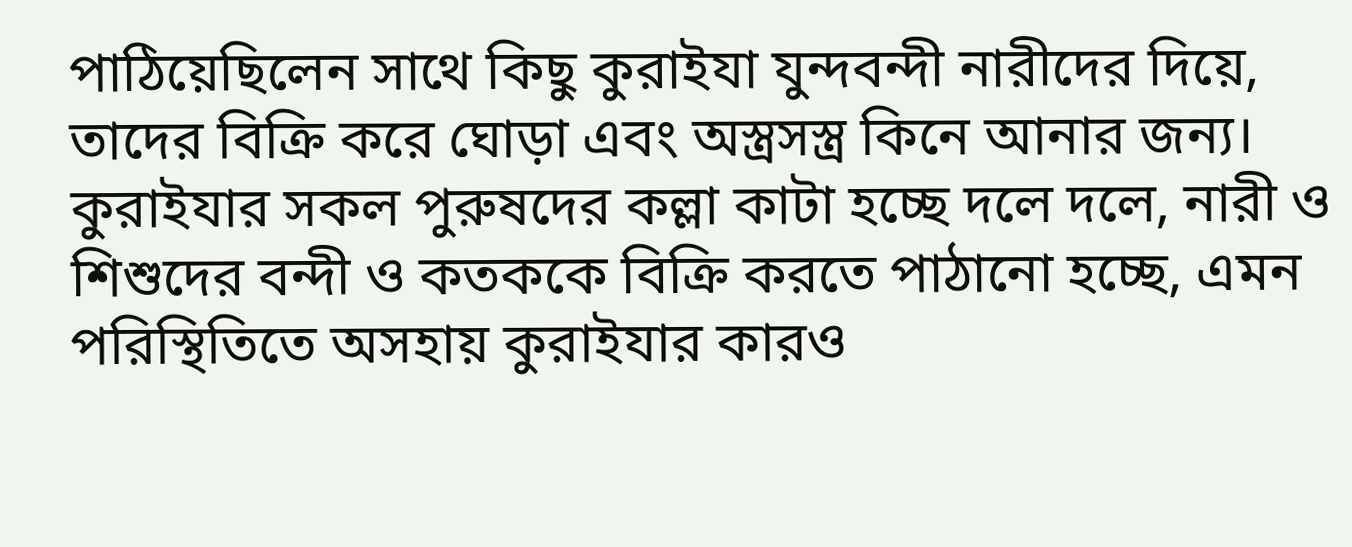পাঠিয়েছিলেন সাথে কিছু কুরাইযা যুন্দবন্দী নারীদের দিয়ে, তাদের বিক্রি করে ঘোড়া এবং অস্ত্রসস্ত্র কিনে আনার জন্য। কুরাইযার সকল পুরুষদের কল্লা কাটা হচ্ছে দলে দলে, নারী ও শিশুদের বন্দী ও কতককে বিক্রি করতে পাঠানো হচ্ছে, এমন পরিস্থিতিতে অসহায় কুরাইযার কারও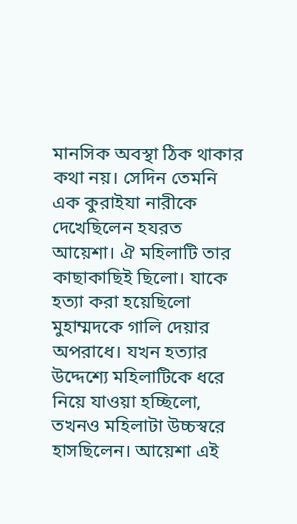মানসিক অবস্থা ঠিক থাকার কথা নয়। সেদিন তেমনি এক কুরাইযা নারীকে দেখেছিলেন হযরত আয়েশা। ঐ মহিলাটি তার কাছাকাছিই ছিলো। যাকে হত্যা করা হয়েছিলো মুহাম্মদকে গালি দেয়ার অপরাধে। যখন হত্যার উদ্দেশ্যে মহিলাটিকে ধরে নিয়ে যাওয়া হচ্ছিলো, তখনও মহিলাটা উচ্চস্বরে হাসছিলেন। আয়েশা এই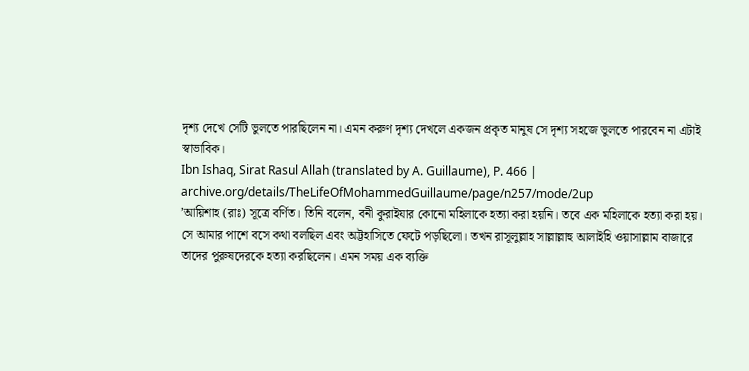দৃশ্য দেখে সেটি ভুলতে পারছিলেন না। এমন করুণ দৃশ্য দেখলে একজন প্রকৃত মানুষ সে দৃশ্য সহজে ভুলতে পারবেন না এটাই স্বাভাবিক।
Ibn Ishaq, Sirat Rasul Allah (translated by A. Guillaume), P. 466 | archive.org/details/TheLifeOfMohammedGuillaume/page/n257/mode/2up
’আয়িশাহ (রাঃ) সূত্রে বর্ণিত। তিনি বলেন, বনী কুরাইযার কোনো মহিলাকে হত্যা করা হয়নি। তবে এক মহিলাকে হত্যা করা হয়। সে আমার পাশে বসে কথা বলছিল এবং অট্টহাসিতে ফেটে পড়ছিলো। তখন রাসূলুল্লাহ সাল্লাল্লাহু আলাইহি ওয়াসাল্লাম বাজারে তাদের পুরুষদেরকে হত্যা করছিলেন। এমন সময় এক ব্যক্তি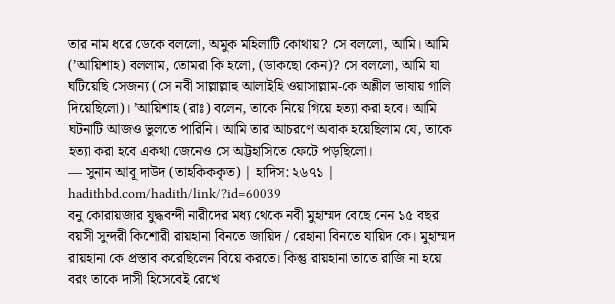তার নাম ধরে ডেকে বললো, অমুক মহিলাটি কোথায়? সে বললো, আমি। আমি (’আয়িশাহ) বললাম, তোমরা কি হলো, (ডাকছো কেন)? সে বললো, আমি যা ঘটিয়েছি সেজন্য (সে নবী সাল্লাল্লাহু আলাইহি ওয়াসাল্লাম-কে অশ্লীল ভাষায় গালি দিয়েছিলো)। ’আয়িশাহ (রাঃ) বলেন, তাকে নিয়ে গিয়ে হত্যা করা হবে। আমি ঘটনাটি আজও ভুলতে পারিনি। আমি তার আচরণে অবাক হয়েছিলাম যে, তাকে হত্যা করা হবে একথা জেনেও সে অট্টহাসিতে ফেটে পড়ছিলো।
— সুনান আবূ দাউদ (তাহকিককৃত) | হাদিস: ২৬৭১ | hadithbd.com/hadith/link/?id=60039
বনু কোরায়জার যুদ্ধবন্দী নারীদের মধ্য থেকে নবী মুহাম্মদ বেছে নেন ১৫ বছর বয়সী সুন্দরী কিশোরী রায়হানা বিনতে জায়িদ / রেহানা বিনতে যায়িদ কে। মুহাম্মদ রায়হানা কে প্রস্তাব করেছিলেন বিয়ে করতে। কিন্তু রায়হানা তাতে রাজি না হয়ে বরং তাকে দাসী হিসেবেই রেখে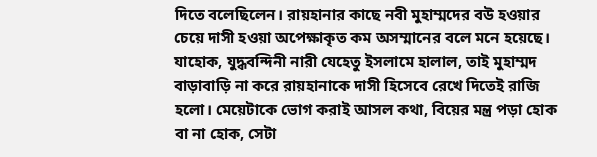দিতে বলেছিলেন। রায়হানার কাছে নবী মুহাম্মদের বউ হওয়ার চেয়ে দাসী হওয়া অপেক্ষাকৃত কম অসম্মানের বলে মনে হয়েছে। যাহোক, যুদ্ধবন্দিনী নারী যেহেতু ইসলামে হালাল, তাই মুহাম্মদ বাড়াবাড়ি না করে রায়হানাকে দাসী হিসেবে রেখে দিতেই রাজি হলো। মেয়েটাকে ভোগ করাই আসল কথা, বিয়ের মন্ত্র পড়া হোক বা না হোক, সেটা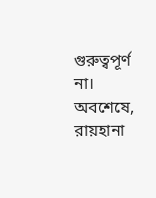গুরুত্বপূর্ণ না। অবশেষে, রায়হানা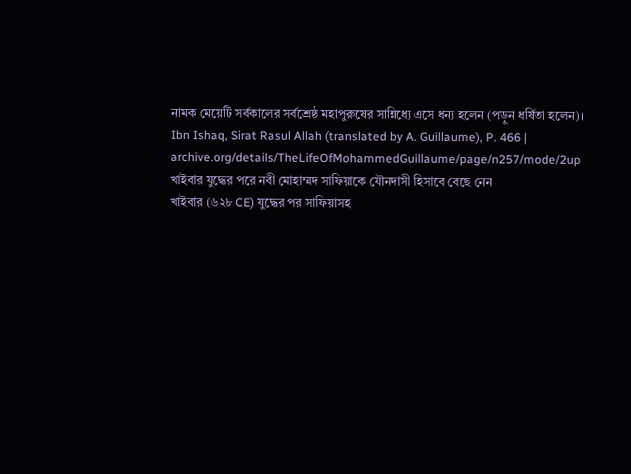নামক মেয়েটি সর্বকালের সর্বশ্রেষ্ঠ মহাপুরুষের সান্নিধ্যে এসে ধন্য হলেন (পড়ুন ধর্ষিতা হলেন)।
Ibn Ishaq, Sirat Rasul Allah (translated by A. Guillaume), P. 466 | archive.org/details/TheLifeOfMohammedGuillaume/page/n257/mode/2up
খাইবার যুদ্ধের পরে নবী মোহাম্মদ সাফিয়াকে যৌনদাসী হিসাবে বেছে নেন
খাইবার (৬২৮ CE) যুদ্ধের পর সাফিয়াসহ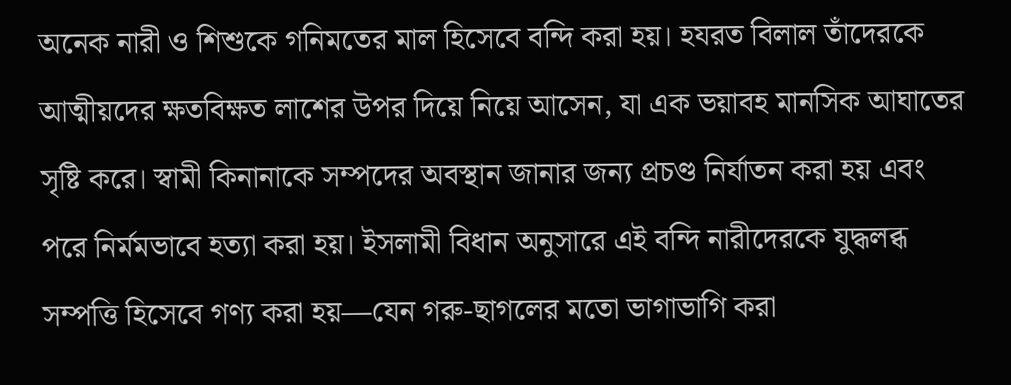অনেক নারী ও শিশুকে গনিমতের মাল হিসেবে বন্দি করা হয়। হযরত বিলাল তাঁদেরকে আত্মীয়দের ক্ষতবিক্ষত লাশের উপর দিয়ে নিয়ে আসেন, যা এক ভয়াবহ মানসিক আঘাতের সৃষ্টি করে। স্বামী কিনানাকে সম্পদের অবস্থান জানার জন্য প্রচণ্ড নির্যাতন করা হয় এবং পরে নির্মমভাবে হত্যা করা হয়। ইসলামী বিধান অনুসারে এই বন্দি নারীদেরকে যুদ্ধলব্ধ সম্পত্তি হিসেবে গণ্য করা হয়—যেন গরু-ছাগলের মতো ভাগাভাগি করা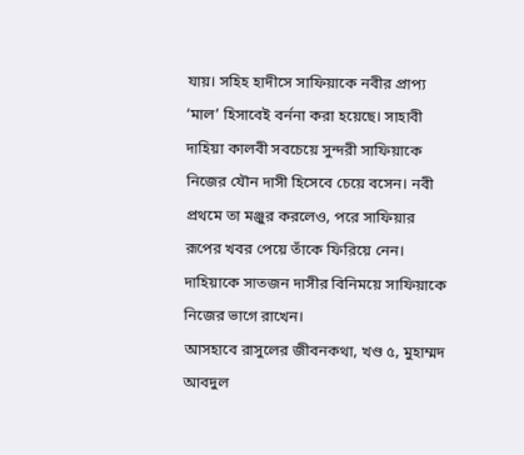যায়। সহিহ হাদীসে সাফিয়াকে নবীর প্রাপ্য ‘মাল’ হিসাবেই বর্ননা করা হয়েছে। সাহাবী দাহিয়া কালবী সবচেয়ে সুন্দরী সাফিয়াকে নিজের যৌন দাসী হিসেবে চেয়ে বসেন। নবী প্রথমে তা মঞ্জুর করলেও, পরে সাফিয়ার রূপের খবর পেয়ে তাঁকে ফিরিয়ে নেন। দাহিয়াকে সাতজন দাসীর বিনিময়ে সাফিয়াকে নিজের ভাগে রাখেন।
আসহাবে রাসুলের জীবনকথা, খণ্ড ৫, মুহাম্মদ আবদুল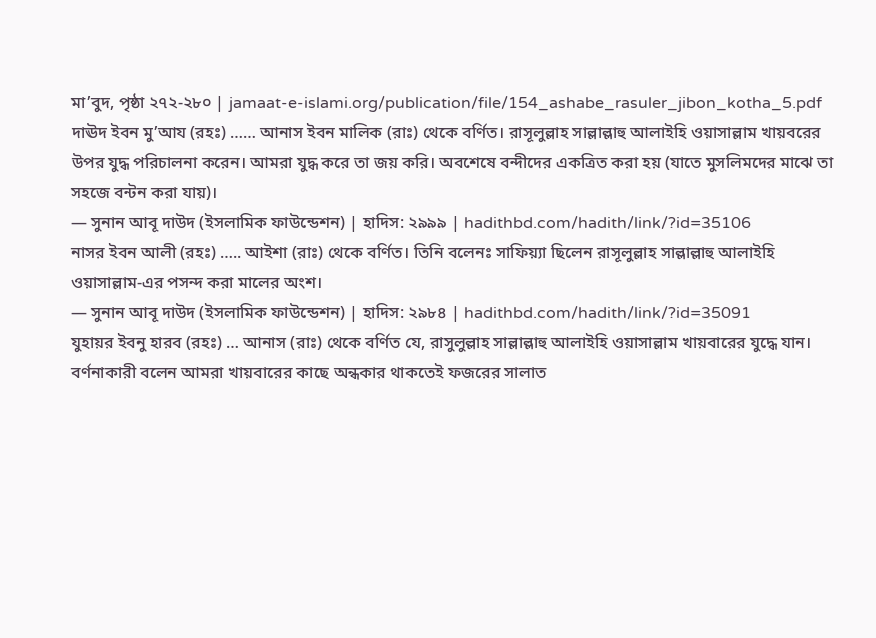মা’বুদ, পৃষ্ঠা ২৭২-২৮০ | jamaat-e-islami.org/publication/file/154_ashabe_rasuler_jibon_kotha_5.pdf
দাঊদ ইবন মু’আয (রহঃ) …… আনাস ইবন মালিক (রাঃ) থেকে বর্ণিত। রাসূলুল্লাহ সাল্লাল্লাহু আলাইহি ওয়াসাল্লাম খায়বরের উপর যুদ্ধ পরিচালনা করেন। আমরা যুদ্ধ করে তা জয় করি। অবশেষে বন্দীদের একত্রিত করা হয় (যাতে মুসলিমদের মাঝে তা সহজে বন্টন করা যায়)।
— সুনান আবূ দাউদ (ইসলামিক ফাউন্ডেশন) | হাদিস: ২৯৯৯ | hadithbd.com/hadith/link/?id=35106
নাসর ইবন আলী (রহঃ) ….. আইশা (রাঃ) থেকে বর্ণিত। তিনি বলেনঃ সাফিয়্যা ছিলেন রাসূলুল্লাহ সাল্লাল্লাহু আলাইহি ওয়াসাল্লাম-এর পসন্দ করা মালের অংশ।
— সুনান আবূ দাউদ (ইসলামিক ফাউন্ডেশন) | হাদিস: ২৯৮৪ | hadithbd.com/hadith/link/?id=35091
যুহায়র ইবনু হারব (রহঃ) … আনাস (রাঃ) থেকে বর্ণিত যে, রাসুলুল্লাহ সাল্লাল্লাহু আলাইহি ওয়াসাল্লাম খায়বারের যুদ্ধে যান। বর্ণনাকারী বলেন আমরা খায়বারের কাছে অন্ধকার থাকতেই ফজরের সালাত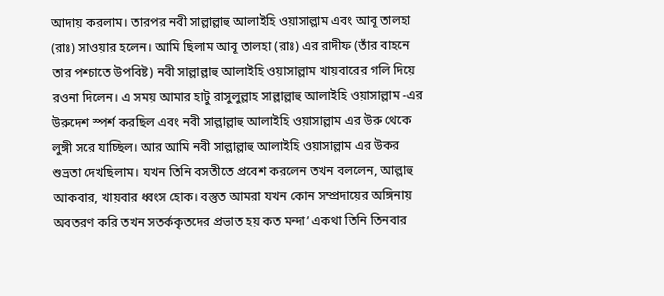আদায় করলাম। তারপর নবী সাল্লাল্লাহু আলাইহি ওয়াসাল্লাম এবং আবূ তালহা (রাঃ) সাওয়ার হলেন। আমি ছিলাম আবূ তালহা (রাঃ) এর রাদীফ (তাঁর বাহনে তার পশ্চাতে উপবিষ্ট) নবী সাল্লাল্লাহু আলাইহি ওয়াসাল্লাম খায়বারের গলি দিয়ে রওনা দিলেন। এ সময় আমার হাটু রাসুলুল্লাহ সাল্লাল্লাহু আলাইহি ওয়াসাল্লাম -এর উরুদেশ স্পর্শ করছিল এবং নবী সাল্লাল্লাহু আলাইহি ওয়াসাল্লাম এর উরু থেকে লুঙ্গী সরে যাচ্ছিল। আর আমি নবী সাল্লাল্লাহু আলাইহি ওয়াসাল্লাম এর উকর শুভ্রতা দেখছিলাম। যখন তিনি বসতীতে প্রবেশ করলেন তখন বললেন, আল্লাহু আকবার, খায়বার ধ্বংস হোক। বস্তুত আমরা যখন কোন সম্প্রদায়ের অঙ্গিনায় অবতরণ করি তখন সতর্ককৃতদের প্রভাত হয় কত মন্দা’ একথা তিনি তিনবার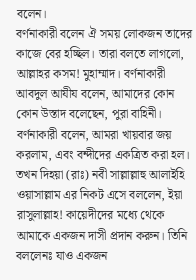বলেন।
বর্ণনাকারী বলেন ঐ সময় লোকজন তাদের কাজে বের হচ্ছিল। তারা বলতে লাগলো, আল্লাহর কসম! মুহাম্মাদ। বর্ণনাকারী আবদুল আযীয বলেন, আমাদের কোন কোন উস্তাদ বলেছেন, পুরা বাহিনী। বর্ণনাকারী বলেন, আমরা খায়বার জয় করলাম, এবং বন্দীদের একত্রিত করা হল। তখন দিহয়া (রাঃ) নবী সাল্লাল্লাহু আলাইহি ওয়াসাল্লাম এর নিকট এসে বললেন, ইয়া রাসুলাল্লাহ! কায়েদীদের মধ্যে থেকে আমাকে একজন দাসী প্রদান করুন। তিনি বললেনঃ যাও একজন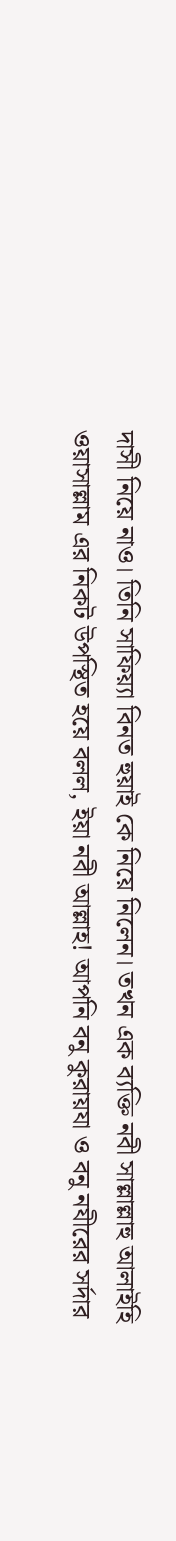দাসী নিয়ে নাও। তিনি সাফিয়্যা বিনত হুয়াই কে নিয়ে নিলেন। তখন এক ব্যক্তি নবী সাল্লাল্লাহু আলাইহি ওয়াসাল্লাম এর নিকট উপস্থিত হয়ে বলল, ইয়া নবী আল্লাহ! আপনি বনু কুরায়যা ও বনু নযীরের সর্দার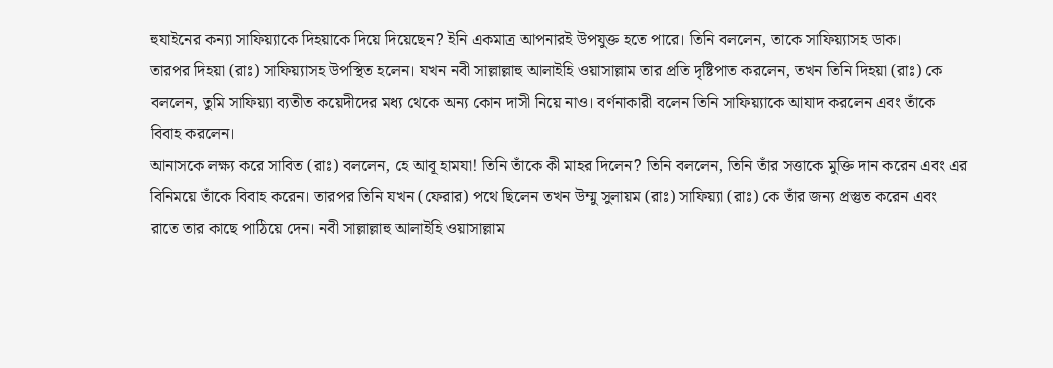হুযাইনের কন্যা সাফিয়্যাকে দিহয়াকে দিয়ে দিয়েছেন? ইনি একমাত্র আপনারই উপযুক্ত হতে পারে। তিনি বললেন, তাকে সাফিয়্যাসহ ডাক।
তারপর দিহয়া (রাঃ) সাফিয়্যাসহ উপস্থিত হলেন। যখন নবী সাল্লাল্লাহু আলাইহি ওয়াসাল্লাম তার প্রতি দৃষ্টিপাত করলেন, তখন তিনি দিহয়া (রাঃ) কে বললেন, তুমি সাফিয়্যা ব্যতীত কয়েদীদের মধ্য থেকে অন্য কোন দাসী নিয়ে নাও। বর্ণনাকারী বলেন তিনি সাফিয়্যাকে আযাদ করলেন এবং তাঁকে বিবাহ করলেন।
আনাসকে লক্ষ্য করে সাবিত (রাঃ) বললেন, হে আবূ হামযা! তিনি তাঁকে কী মাহর দিলেন? তিনি বললেন, তিনি তাঁর সত্তাকে মুক্তি দান করেন এবং এর বিনিময়ে তাঁকে বিবাহ করেন। তারপর তিনি যখন (ফেরার) পথে ছিলেন তখন উম্মু সুলায়ম (রাঃ) সাফিয়্যা (রাঃ) কে তাঁর জন্য প্রস্তুত করেন এবং রাতে তার কাছে পাঠিয়ে দেন। নবী সাল্লাল্লাহু আলাইহি ওয়াসাল্লাম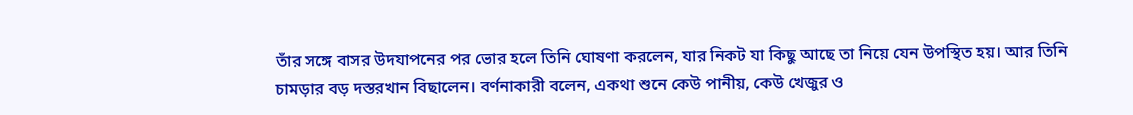তাঁর সঙ্গে বাসর উদযাপনের পর ভোর হলে তিনি ঘোষণা করলেন, যার নিকট যা কিছু আছে তা নিয়ে যেন উপস্থিত হয়। আর তিনি চামড়ার বড় দস্তরখান বিছালেন। বর্ণনাকারী বলেন, একথা শুনে কেউ পানীয়, কেউ খেজুর ও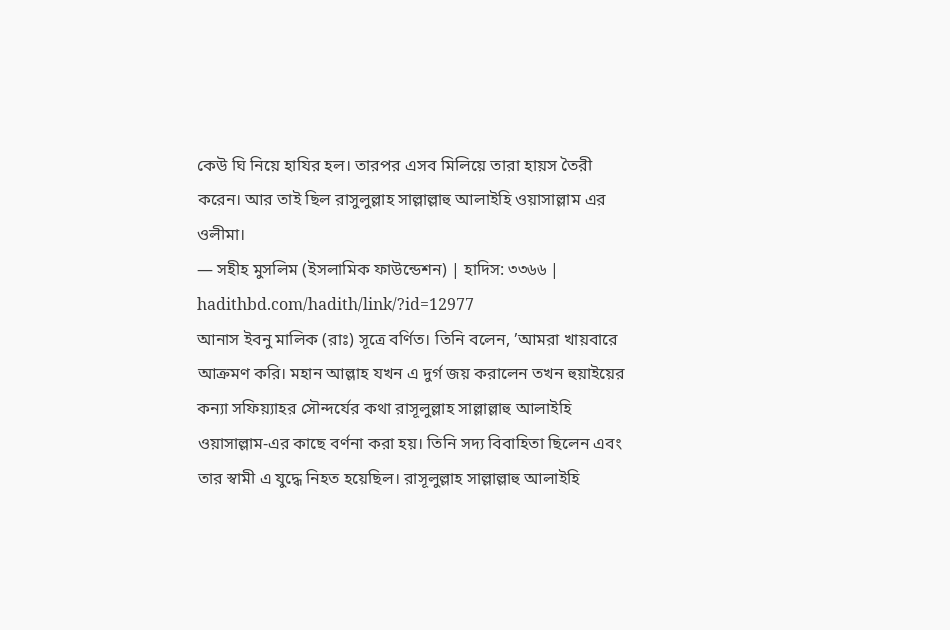কেউ ঘি নিয়ে হাযির হল। তারপর এসব মিলিয়ে তারা হায়স তৈরী করেন। আর তাই ছিল রাসুলুল্লাহ সাল্লাল্লাহু আলাইহি ওয়াসাল্লাম এর ওলীমা।
— সহীহ মুসলিম (ইসলামিক ফাউন্ডেশন) | হাদিস: ৩৩৬৬ | hadithbd.com/hadith/link/?id=12977
আনাস ইবনু মালিক (রাঃ) সূত্রে বর্ণিত। তিনি বলেন, ’আমরা খায়বারে আক্রমণ করি। মহান আল্লাহ যখন এ দুর্গ জয় করালেন তখন হুয়াইয়ের কন্যা সফিয়্যাহর সৌন্দর্যের কথা রাসূলুল্লাহ সাল্লাল্লাহু আলাইহি ওয়াসাল্লাম-এর কাছে বর্ণনা করা হয়। তিনি সদ্য বিবাহিতা ছিলেন এবং তার স্বামী এ যুদ্ধে নিহত হয়েছিল। রাসূলুল্লাহ সাল্লাল্লাহু আলাইহি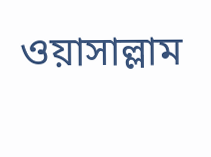ওয়াসাল্লাম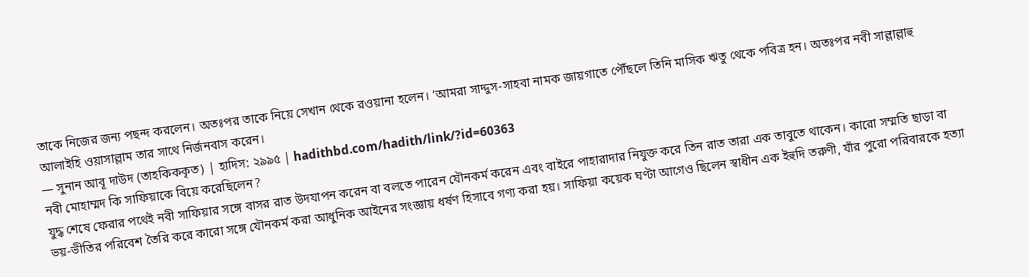তাকে নিজের জন্য পছন্দ করলেন। অতঃপর তাকে নিয়ে সেখান থেকে রওয়ানা হলেন। ’আমরা সাদ্দুস-সাহবা নামক জায়গাতে পৌঁছলে তিনি মাসিক ঋতু থেকে পবিত্র হন। অতঃপর নবী সাল্লাল্লাহু আলাইহি ওয়াসাল্লাম তার সাথে নির্জনবাস করেন।
— সুনান আবূ দাউদ (তাহকিককৃত) | হাদিস: ২৯৯৫ | hadithbd.com/hadith/link/?id=60363
নবী মোহাম্মদ কি সাফিয়াকে বিয়ে করেছিলেন?
যুদ্ধ শেষে ফেরার পথেই নবী সাফিয়ার সঙ্গে বাসর রাত উদযাপন করেন বা বলতে পারেন যৌনকর্ম করেন এবং বাইরে পাহারাদার নিযুক্ত করে তিন রাত তারা এক তাবুতে থাকেন। কারো সম্মতি ছাড়া বা ভয়-ভীতির পরিবেশ তৈরি করে কারো সঙ্গে যৌনকর্ম করা আধুনিক আইনের সংজ্ঞায় ধর্ষণ হিসাবে গণ্য করা হয়। সাফিয়া কয়েক ঘণ্টা আগেও ছিলেন স্বাধীন এক ইহুদি তরুণী, যাঁর পুরো পরিবারকে হত্যা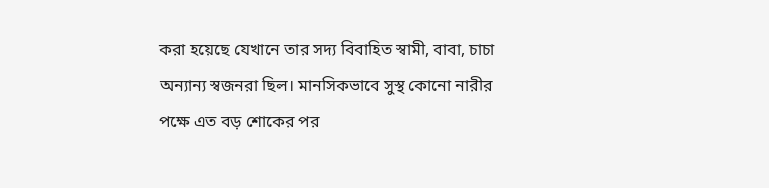করা হয়েছে যেখানে তার সদ্য বিবাহিত স্বামী, বাবা, চাচা অন্যান্য স্বজনরা ছিল। মানসিকভাবে সুস্থ কোনো নারীর পক্ষে এত বড় শোকের পর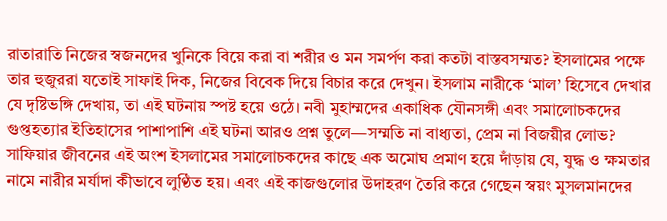রাতারাতি নিজের স্বজনদের খুনিকে বিয়ে করা বা শরীর ও মন সমর্পণ করা কতটা বাস্তবসম্মত? ইসলামের পক্ষে তার হুজুররা যতোই সাফাই দিক, নিজের বিবেক দিয়ে বিচার করে দেখুন। ইসলাম নারীকে ‘মাল’ হিসেবে দেখার যে দৃষ্টিভঙ্গি দেখায়, তা এই ঘটনায় স্পষ্ট হয়ে ওঠে। নবী মুহাম্মদের একাধিক যৌনসঙ্গী এবং সমালোচকদের গুপ্তহত্যার ইতিহাসের পাশাপাশি এই ঘটনা আরও প্রশ্ন তুলে—সম্মতি না বাধ্যতা, প্রেম না বিজয়ীর লোভ? সাফিয়ার জীবনের এই অংশ ইসলামের সমালোচকদের কাছে এক অমোঘ প্রমাণ হয়ে দাঁড়ায় যে, যুদ্ধ ও ক্ষমতার নামে নারীর মর্যাদা কীভাবে লুণ্ঠিত হয়। এবং এই কাজগুলোর উদাহরণ তৈরি করে গেছেন স্বয়ং মুসলমানদের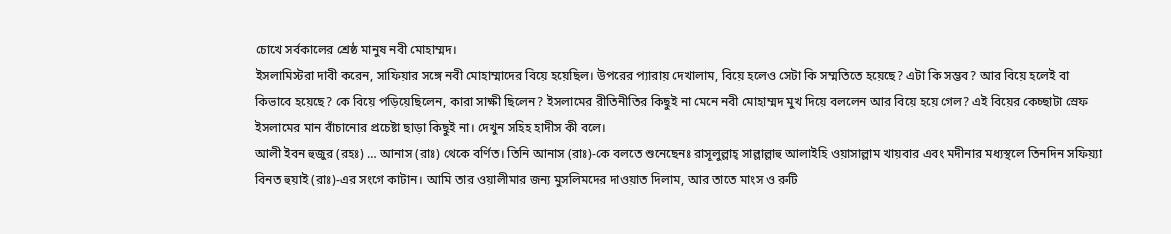চোখে সর্বকালের শ্রেষ্ঠ মানুষ নবী মোহাম্মদ।
ইসলামিস্টরা দাবী করেন, সাফিয়ার সঙ্গে নবী মোহাম্মাদের বিয়ে হয়েছিল। উপরের প্যারায় দেখালাম, বিয়ে হলেও সেটা কি সম্মতিতে হয়েছে? এটা কি সম্ভব? আর বিয়ে হলেই বা কিভাবে হয়েছে? কে বিয়ে পড়িয়েছিলেন, কারা সাক্ষী ছিলেন? ইসলামের রীতিনীতির কিছুই না মেনে নবী মোহাম্মদ মুখ দিয়ে বললেন আর বিয়ে হয়ে গেল? এই বিয়ের কেচ্ছাটা স্রেফ ইসলামের মান বাঁচানোর প্রচেষ্টা ছাড়া কিছুই না। দেখুন সহিহ হাদীস কী বলে।
আলী ইবন হুজুর (রহঃ) … আনাস (রাঃ) থেকে বৰ্ণিত। তিনি আনাস (রাঃ)-কে বলতে শুনেছেনঃ রাসূলুল্লাহ্ সাল্লাল্লাহু আলাইহি ওয়াসাল্লাম খায়বার এবং মদীনার মধ্যস্থলে তিনদিন সফিয়্যা বিনত হুয়াই (রাঃ)-এর সংগে কাটান। আমি তার ওয়ালীমার জন্য মুসলিমদের দাওয়াত দিলাম, আর তাতে মাংস ও রুটি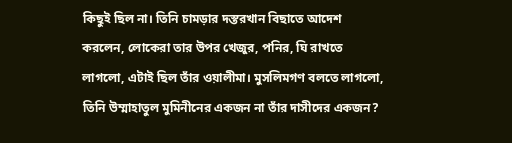কিছুই ছিল না। তিনি চামড়ার দস্তরখান বিছাতে আদেশ করলেন, লোকেরা তার উপর খেজুর, পনির, ঘি রাখতে লাগলো, এটাই ছিল তাঁর ওয়ালীমা। মুসলিমগণ বলতে লাগলো, তিনি উম্মাহাতুল মুমিনীনের একজন না তাঁর দাসীদের একজন?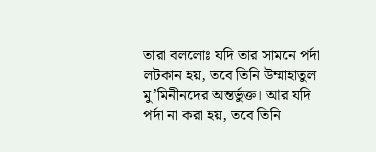তারা বললোঃ যদি তার সামনে পর্দা লটকান হয়, তবে তিনি উম্মাহাতুল মু’মিনীনদের অন্তর্ভুক্ত। আর যদি পর্দা না করা হয়, তবে তিনি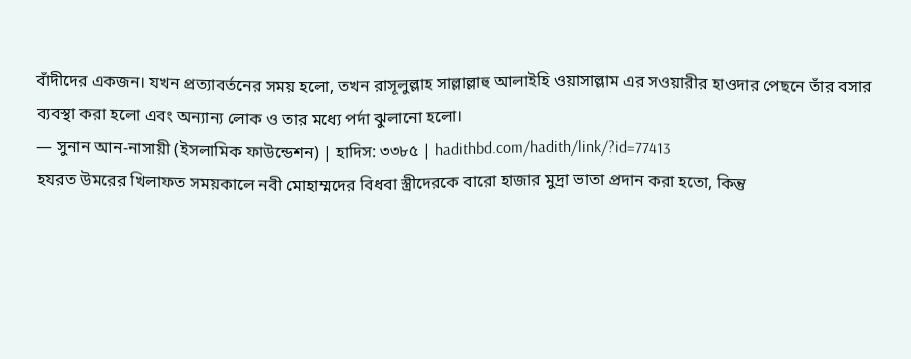বাঁদীদের একজন। যখন প্রত্যাবর্তনের সময় হলো, তখন রাসূলুল্লাহ সাল্লাল্লাহু আলাইহি ওয়াসাল্লাম এর সওয়ারীর হাওদার পেছনে তাঁর বসার ব্যবস্থা করা হলো এবং অন্যান্য লোক ও তার মধ্যে পর্দা ঝুলানো হলো।
— সুনান আন-নাসায়ী (ইসলামিক ফাউন্ডেশন) | হাদিস: ৩৩৮৫ | hadithbd.com/hadith/link/?id=77413
হযরত উমরের খিলাফত সময়কালে নবী মোহাম্মদের বিধবা স্ত্রীদেরকে বারো হাজার মুদ্রা ভাতা প্রদান করা হতো, কিন্তু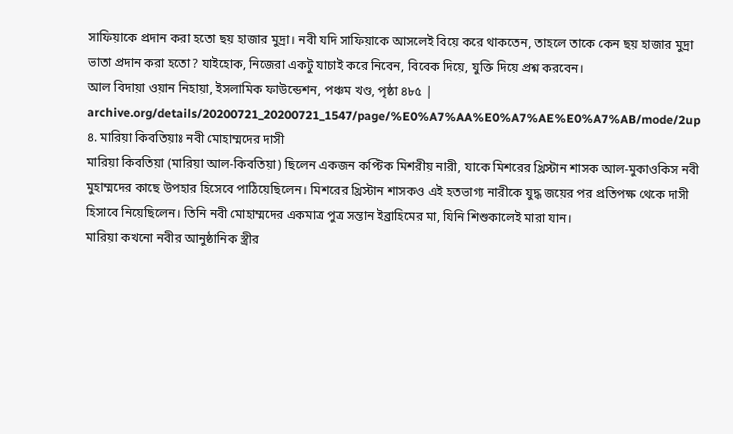সাফিয়াকে প্রদান করা হতো ছয় হাজার মুদ্রা। নবী যদি সাফিয়াকে আসলেই বিয়ে করে থাকতেন, তাহলে তাকে কেন ছয় হাজার মুদ্রা ভাতা প্রদান করা হতো? যাইহোক, নিজেরা একটু যাচাই করে নিবেন, বিবেক দিয়ে, যুক্তি দিয়ে প্রশ্ন করবেন।
আল বিদায়া ওয়ান নিহায়া, ইসলামিক ফাউন্ডেশন, পঞ্চম খণ্ড, পৃষ্ঠা ৪৮৫ | archive.org/details/20200721_20200721_1547/page/%E0%A7%AA%E0%A7%AE%E0%A7%AB/mode/2up
৪. মারিয়া কিবতিয়াঃ নবী মোহাম্মদের দাসী
মারিয়া কিবতিয়া (মারিয়া আল-কিবতিয়া) ছিলেন একজন কপ্টিক মিশরীয় নারী, যাকে মিশরের খ্রিস্টান শাসক আল-মুকাওকিস নবী মুহাম্মদের কাছে উপহার হিসেবে পাঠিয়েছিলেন। মিশরের খ্রিস্টান শাসকও এই হতভাগ্য নারীকে যুদ্ধ জয়ের পর প্রতিপক্ষ থেকে দাসী হিসাবে নিয়েছিলেন। তিনি নবী মোহাম্মদের একমাত্র পুত্র সন্তান ইব্রাহিমের মা, যিনি শিশুকালেই মারা যান।
মারিয়া কখনো নবীর আনুষ্ঠানিক স্ত্রীর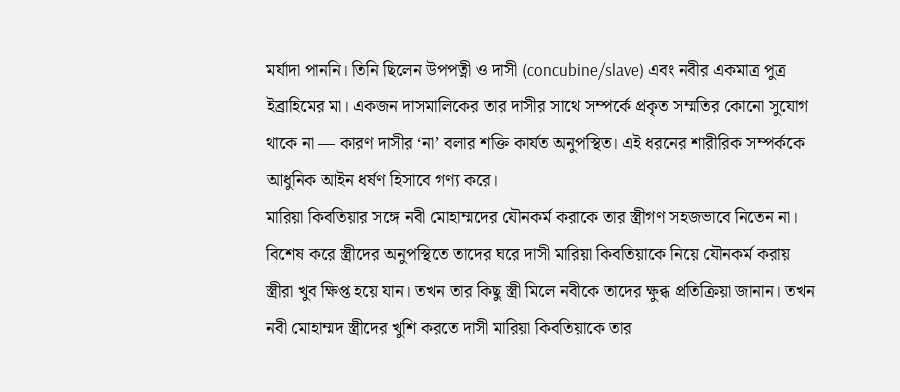মর্যাদা পাননি। তিনি ছিলেন উপপত্নী ও দাসী (concubine/slave) এবং নবীর একমাত্র পুত্র ইব্রাহিমের মা। একজন দাসমালিকের তার দাসীর সাথে সম্পর্কে প্রকৃত সম্মতির কোনো সুযোগ থাকে না — কারণ দাসীর ‘না’ বলার শক্তি কার্যত অনুপস্থিত। এই ধরনের শারীরিক সম্পর্ককে আধুনিক আইন ধর্ষণ হিসাবে গণ্য করে।
মারিয়া কিবতিয়ার সঙ্গে নবী মোহাম্মদের যৌনকর্ম করাকে তার স্ত্রীগণ সহজভাবে নিতেন না। বিশেষ করে স্ত্রীদের অনুপস্থিতে তাদের ঘরে দাসী মারিয়া কিবতিয়াকে নিয়ে যৌনকর্ম করায় স্ত্রীরা খুব ক্ষিপ্ত হয়ে যান। তখন তার কিছু স্ত্রী মিলে নবীকে তাদের ক্ষুব্ধ প্রতিক্রিয়া জানান। তখন নবী মোহাম্মদ স্ত্রীদের খুশি করতে দাসী মারিয়া কিবতিয়াকে তার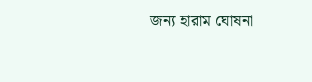জন্য হারাম ঘোষনা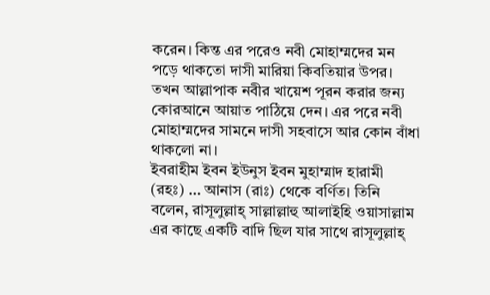করেন। কিন্ত এর পরেও নবী মোহাম্মদের মন পড়ে থাকতো দাসী মারিয়া কিবতিয়ার উপর। তখন আল্লাপাক নবীর খায়েশ পূরন করার জন্য কোরআনে আয়াত পাঠিয়ে দেন। এর পরে নবী মোহাম্মদের সামনে দাসী সহবাসে আর কোন বাঁধা থাকলো না।
ইবরাহীম ইবন ইউনুস ইবন মুহাম্মাদ হারামী (রহঃ) … আনাস (রাঃ) থেকে বর্ণিত। তিনি বলেন, রাসূলুল্লাহ্ সাল্লাল্লাহু আলাইহি ওয়াসাল্লাম এর কাছে একটি বাদি ছিল যার সাথে রাসূলুল্লাহ্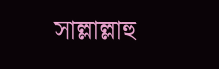সাল্লাল্লাহু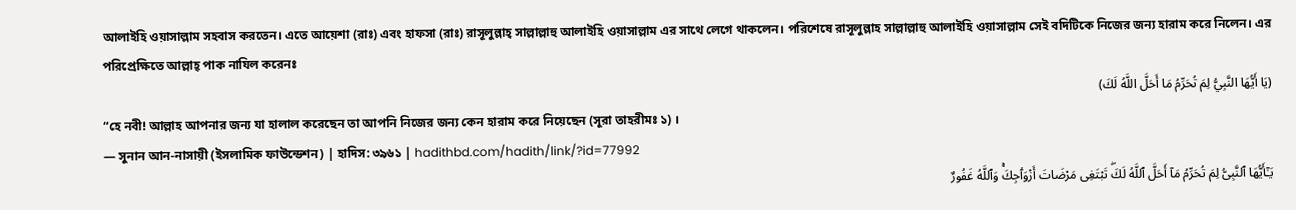আলাইহি ওয়াসাল্লাম সহবাস করতেন। এতে আয়েশা (রাঃ) এবং হাফসা (রাঃ) রাসূলুল্লাহ্ সাল্লাল্লাহু আলাইহি ওয়াসাল্লাম এর সাথে লেগে থাকলেন। পরিশেষে রাসূলুল্লাহ সাল্লাল্লাহু আলাইহি ওয়াসাল্লাম সেই বদিটিকে নিজের জন্য হারাম করে নিলেন। এর পরিপ্রেক্ষিতে আল্লাহ্ পাক নাযিল করেনঃ
(يَا أَيُّهَا النَّبِيُّ لِمَ تُحَرِّمُ مَا أَحَلَّ اللَّهُ لَكَ)
“হে নবী! আল্লাহ আপনার জন্য যা হালাল করেছেন তা আপনি নিজের জন্য কেন হারাম করে নিয়েছেন (সূরা তাহরীমঃ ১) ।
— সুনান আন-নাসায়ী (ইসলামিক ফাউন্ডেশন) | হাদিস: ৩৯৬১ | hadithbd.com/hadith/link/?id=77992
يَـٰٓأَيُّهَا ٱلنَّبِىُّ لِمَ تُحَرِّمُ مَآ أَحَلَّ ٱللَّهُ لَكَۖ تَبْتَغِى مَرْضَاتَ أَزْوَٲجِكَۚ وَٱللَّهُ غَفُورٌ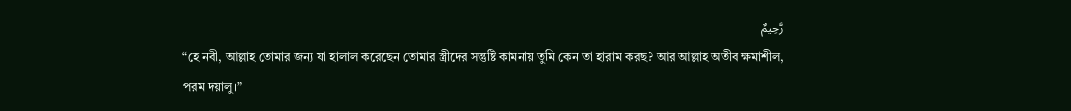رَّحِيمٌ
“হে নবী, আল্লাহ তোমার জন্য যা হালাল করেছেন তোমার স্ত্রীদের সন্তুষ্টি কামনায় তুমি কেন তা হারাম করছ? আর আল্লাহ অতীব ক্ষমাশীল, পরম দয়ালু।”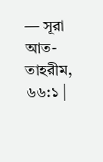— সূরা আত-তাহরীম, ৬৬:১ |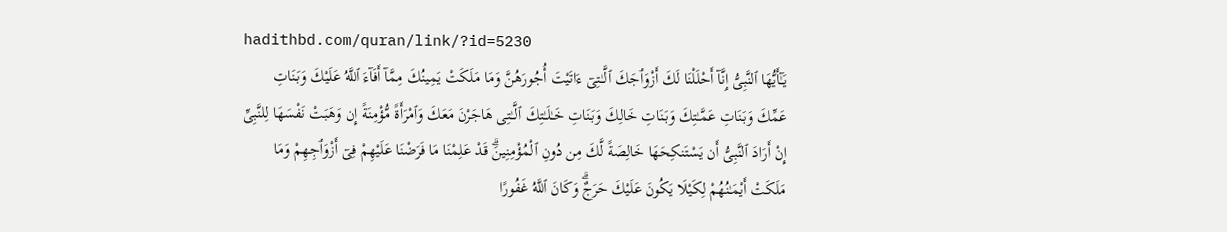hadithbd.com/quran/link/?id=5230
يَـٰٓأَيُّهَا ٱلنَّبِىُّ إِنَّآ أَحْلَلْنَا لَكَ أَزْوَٲجَكَ ٱلَّـٰتِىٓ ءَاتَيْتَ أُجُورَهُنَّ وَمَا مَلَكَتْ يَمِينُكَ مِمَّآ أَفَآءَ ٱللَّهُ عَلَيْكَ وَبَنَاتِ عَمِّكَ وَبَنَاتِ عَمَّـٰتِكَ وَبَنَاتِ خَالِكَ وَبَنَاتِ خَـٰلَـٰتِكَ ٱلَّـٰتِى هَاجَرْنَ مَعَكَ وَٱمْرَأَةً مُّؤْمِنَةً إِن وَهَبَتْ نَفْسَهَا لِلنَّبِىِّ إِنْ أَرَادَ ٱلنَّبِىُّ أَن يَسْتَنكِحَهَا خَالِصَةً لَّكَ مِن دُونِ ٱلْمُؤْمِنِينَۗ قَدْ عَلِمْنَا مَا فَرَضْنَا عَلَيْهِمْ فِىٓ أَزْوَٲجِهِمْ وَمَا مَلَكَتْ أَيْمَـٰنُهُمْ لِكَيْلَا يَكُونَ عَلَيْكَ حَرَجٌۗ وَكَانَ ٱللَّهُ غَفُورًا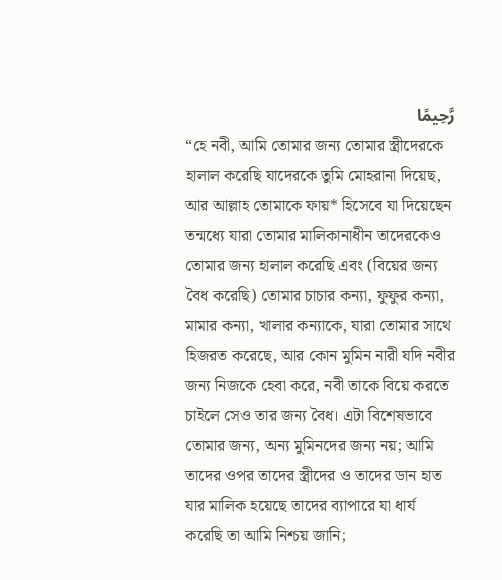رَّحِيمًا
“হে নবী, আমি তোমার জন্য তোমার স্ত্রীদেরকে হালাল করেছি যাদেরকে তুমি মোহরানা দিয়েছ, আর আল্লাহ তোমাকে ফায়* হিসেবে যা দিয়েছেন তন্মধ্যে যারা তোমার মালিকানাধীন তাদেরকেও তোমার জন্য হালাল করেছি এবং (বিয়ের জন্য বৈধ করেছি) তোমার চাচার কন্যা, ফুফুর কন্যা, মামার কন্যা, খালার কন্যাকে, যারা তোমার সাথে হিজরত করেছে, আর কোন মুমিন নারী যদি নবীর জন্য নিজকে হেবা করে, নবী তাকে বিয়ে করতে চাইলে সেও তার জন্য বৈধ। এটা বিশেষভাবে তোমার জন্য, অন্য মুমিনদের জন্য নয়; আমি তাদের ওপর তাদের স্ত্রীদের ও তাদের ডান হাত যার মালিক হয়েছে তাদের ব্যাপারে যা ধার্য করেছি তা আমি নিশ্চয় জানি;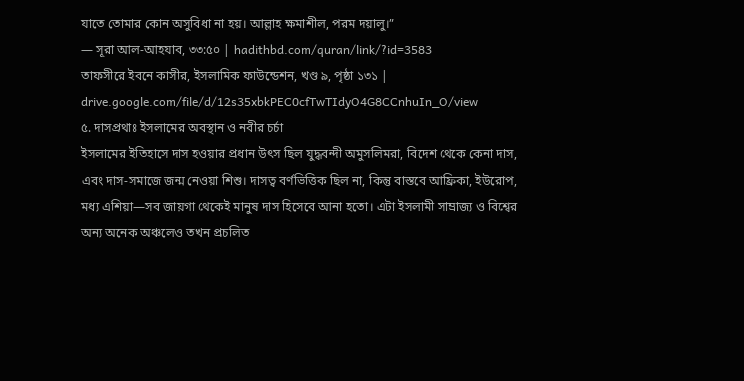যাতে তোমার কোন অসুবিধা না হয়। আল্লাহ ক্ষমাশীল, পরম দয়ালু।”
— সূরা আল-আহযাব, ৩৩:৫০ | hadithbd.com/quran/link/?id=3583
তাফসীরে ইবনে কাসীর, ইসলামিক ফাউন্ডেশন, খণ্ড ৯, পৃষ্ঠা ১৩১ | drive.google.com/file/d/12s35xbkPEC0cfTwTIdyO4G8CCnhuIn_O/view
৫. দাসপ্রথাঃ ইসলামের অবস্থান ও নবীর চর্চা
ইসলামের ইতিহাসে দাস হওয়ার প্রধান উৎস ছিল যুদ্ধবন্দী অমুসলিমরা, বিদেশ থেকে কেনা দাস, এবং দাস-সমাজে জন্ম নেওয়া শিশু। দাসত্ব বর্ণভিত্তিক ছিল না, কিন্তু বাস্তবে আফ্রিকা, ইউরোপ, মধ্য এশিয়া—সব জায়গা থেকেই মানুষ দাস হিসেবে আনা হতো। এটা ইসলামী সাম্রাজ্য ও বিশ্বের অন্য অনেক অঞ্চলেও তখন প্রচলিত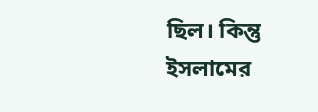ছিল। কিন্তু ইসলামের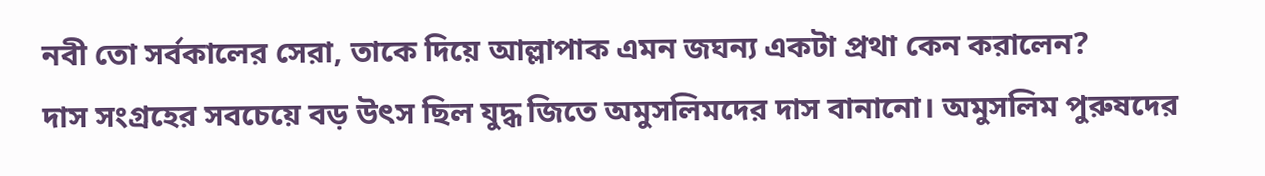নবী তো সর্বকালের সেরা, তাকে দিয়ে আল্লাপাক এমন জঘন্য একটা প্রথা কেন করালেন?
দাস সংগ্রহের সবচেয়ে বড় উৎস ছিল যুদ্ধ জিতে অমুসলিমদের দাস বানানো। অমুসলিম পুরুষদের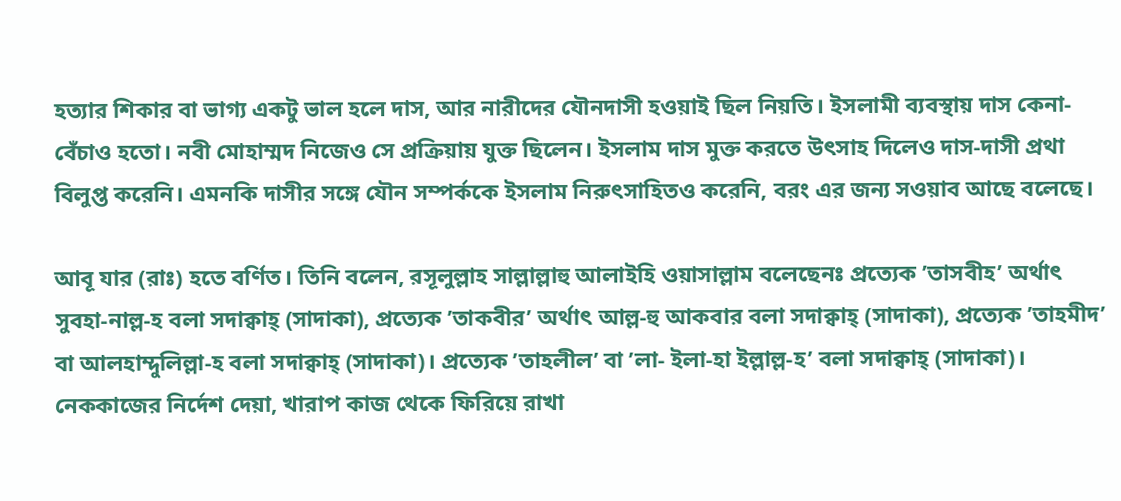হত্যার শিকার বা ভাগ্য একটু ভাল হলে দাস, আর নারীদের যৌনদাসী হওয়াই ছিল নিয়তি। ইসলামী ব্যবস্থায় দাস কেনা-বেঁচাও হতো। নবী মোহাম্মদ নিজেও সে প্রক্রিয়ায় যুক্ত ছিলেন। ইসলাম দাস মুক্ত করতে উৎসাহ দিলেও দাস-দাসী প্রথা বিলুপ্ত করেনি। এমনকি দাসীর সঙ্গে যৌন সম্পর্ককে ইসলাম নিরুৎসাহিতও করেনি, বরং এর জন্য সওয়াব আছে বলেছে।

আবূ যার (রাঃ) হতে বর্ণিত। তিনি বলেন, রসূলুল্লাহ সাল্লাল্লাহু আলাইহি ওয়াসাল্লাম বলেছেনঃ প্রত্যেক ’তাসবীহ’ অর্থাৎ সুবহা-নাল্ল-হ বলা সদাক্বাহ্ (সাদাকা), প্রত্যেক ’তাকবীর’ অর্থাৎ আল্ল-হু আকবার বলা সদাক্বাহ্ (সাদাকা), প্রত্যেক ’তাহমীদ’ বা আলহাম্দুলিল্লা-হ বলা সদাক্বাহ্ (সাদাকা)। প্রত্যেক ’তাহলীল’ বা ’লা- ইলা-হা ইল্লাল্ল-হ’ বলা সদাক্বাহ্ (সাদাকা)। নেককাজের নির্দেশ দেয়া, খারাপ কাজ থেকে ফিরিয়ে রাখা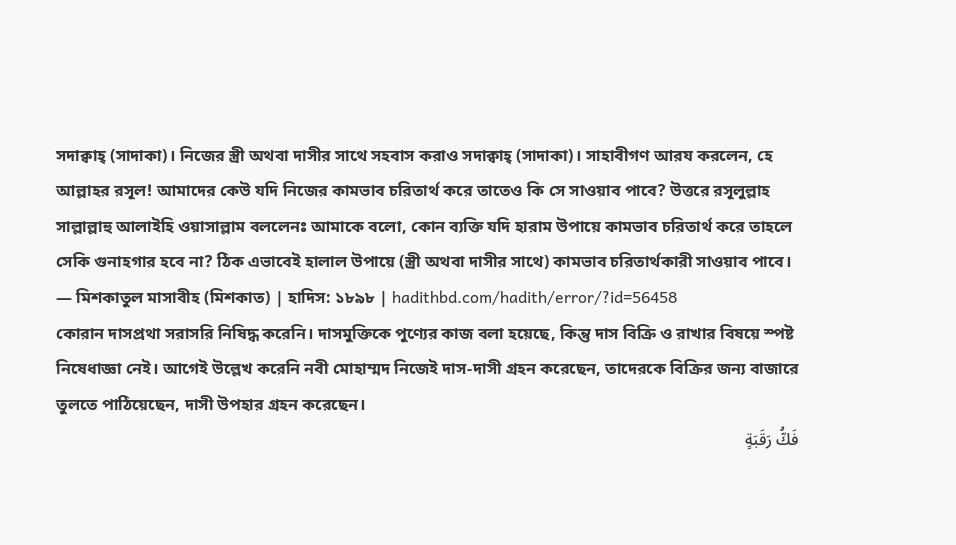সদাক্বাহ্ (সাদাকা)। নিজের স্ত্রী অথবা দাসীর সাথে সহবাস করাও সদাক্বাহ্ (সাদাকা)। সাহাবীগণ আরয করলেন, হে আল্লাহর রসূল! আমাদের কেউ যদি নিজের কামভাব চরিতার্থ করে তাতেও কি সে সাওয়াব পাবে? উত্তরে রসূলুল্লাহ সাল্লাল্লাহু আলাইহি ওয়াসাল্লাম বললেনঃ আমাকে বলো, কোন ব্যক্তি যদি হারাম উপায়ে কামভাব চরিতার্থ করে তাহলে সেকি গুনাহগার হবে না? ঠিক এভাবেই হালাল উপায়ে (স্ত্রী অথবা দাসীর সাথে) কামভাব চরিতার্থকারী সাওয়াব পাবে।
— মিশকাতুল মাসাবীহ (মিশকাত) | হাদিস: ১৮৯৮ | hadithbd.com/hadith/error/?id=56458
কোরান দাসপ্রথা সরাসরি নিষিদ্ধ করেনি। দাসমুক্তিকে পুণ্যের কাজ বলা হয়েছে, কিন্তু দাস বিক্রি ও রাখার বিষয়ে স্পষ্ট নিষেধাজ্ঞা নেই। আগেই উল্লেখ করেনি নবী মোহাম্মদ নিজেই দাস-দাসী গ্রহন করেছেন, তাদেরকে বিক্রির জন্য বাজারে তুলতে পাঠিয়েছেন, দাসী উপহার গ্রহন করেছেন।
فَكُّ رَقَبَةٍ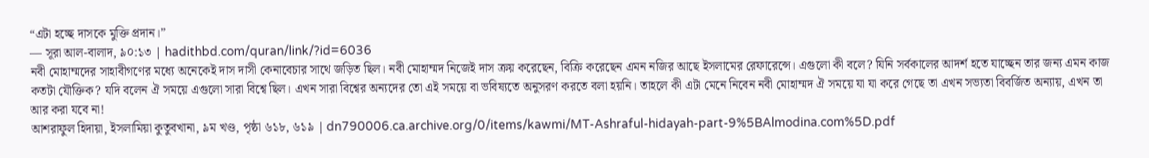“এটা হচ্ছে দাসকে মুক্তি প্রদান।”
— সূরা আল-বালাদ, ৯০:১৩ | hadithbd.com/quran/link/?id=6036
নবী মোহাম্মদের সাহাবীগণের মধ্যে অনেকেই দাস দাসী কেনাবেচার সাথে জড়িত ছিল। নবী মোহাম্মদ নিজেই দাস ক্রয় করেছেন, বিক্রি করেছেন এমন নজির আছে ইসলামের রেফারেন্সে। এগুলো কী বলে? যিনি সর্বকালের আদর্শ হতে যাচ্ছেন তার জন্য এমন কাজ কতটা যৌক্তিক? যদি বলেন ঐ সময়ে এগুলো সারা বিশ্বে ছিল। এখন সারা বিশ্বের অন্যদের তো এই সময়ে বা ভবিষ্যতে অনুসরণ করতে বলা হয়নি। তাহলে কী এটা মেনে নিবেন নবী মোহাম্মদ ঐ সময়ে যা যা করে গেছে তা এখন সভ্যতা বিবর্জিত অন্যায়, এখন তা আর করা যবে না!
আশরাফুল হিদায়া, ইসলামিয়া কুতুবখানা, ৯ম খণ্ড, পৃষ্ঠা ৬১৮, ৬১৯ | dn790006.ca.archive.org/0/items/kawmi/MT-Ashraful-hidayah-part-9%5BAlmodina.com%5D.pdf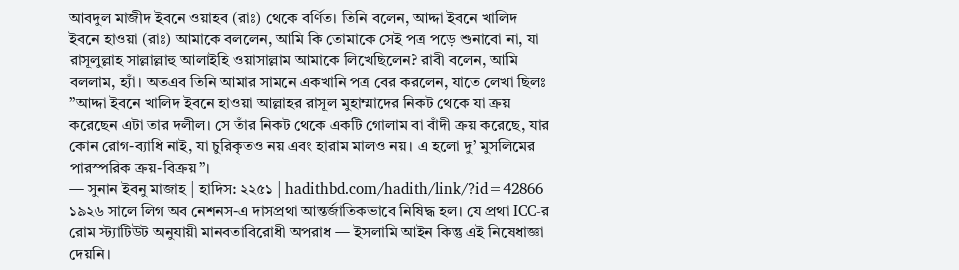আবদুল মাজীদ ইবনে ওয়াহব (রাঃ) থেকে বর্ণিত। তিনি বলেন, আদ্দা ইবনে খালিদ ইবনে হাওয়া (রাঃ) আমাকে বললেন, আমি কি তোমাকে সেই পত্র পড়ে শুনাবো না, যা রাসূলুল্লাহ সাল্লাল্লাহু আলাইহি ওয়াসাল্লাম আমাকে লিখেছিলেন? রাবী বলেন, আমি বললাম, হ্যাঁ। অতএব তিনি আমার সামনে একখানি পত্র বের করলেন, যাতে লেখা ছিলঃ ’’আদ্দা ইবনে খালিদ ইবনে হাওয়া আল্লাহর রাসূল মুহাম্মাদের নিকট থেকে যা ক্রয় করেছেন এটা তার দলীল। সে তাঁর নিকট থেকে একটি গোলাম বা বাঁদী ক্রয় করেছে, যার কোন রোগ-ব্যাধি নাই, যা চুরিকৃতও নয় এবং হারাম মালও নয়। এ হলো দু’ মুসলিমের পারস্পরিক ক্রয়-বিক্রয়’’।
— সুনান ইবনু মাজাহ | হাদিস: ২২৫১ | hadithbd.com/hadith/link/?id=42866
১৯২৬ সালে লিগ অব নেশনস-এ দাসপ্রথা আন্তর্জাতিকভাবে নিষিদ্ধ হল। যে প্রথা ICC-র রোম স্ট্যাটিউট অনুযায়ী মানবতাবিরোধী অপরাধ — ইসলামি আইন কিন্তু এই নিষেধাজ্ঞা দেয়নি।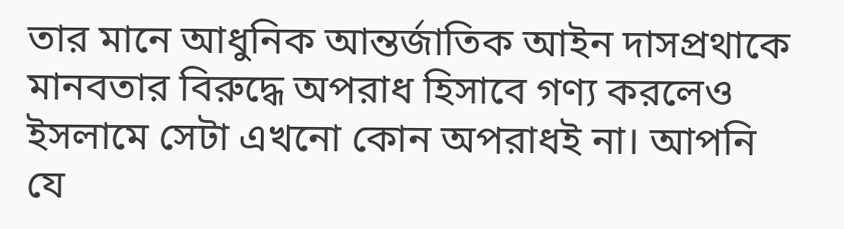তার মানে আধুনিক আন্তর্জাতিক আইন দাসপ্রথাকে মানবতার বিরুদ্ধে অপরাধ হিসাবে গণ্য করলেও ইসলামে সেটা এখনো কোন অপরাধই না। আপনি যে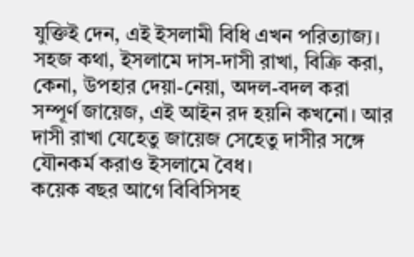যুক্তিই দেন, এই ইসলামী বিধি এখন পরিত্যাজ্য। সহজ কথা, ইসলামে দাস-দাসী রাখা, বিক্রি করা, কেনা, উপহার দেয়া-নেয়া, অদল-বদল করা সম্পূর্ণ জায়েজ, এই আইন রদ হয়নি কখনো। আর দাসী রাখা যেহেতু জায়েজ সেহেতু দাসীর সঙ্গে যৌনকর্ম করাও ইসলামে বৈধ।
কয়েক বছর আগে বিবিসিসহ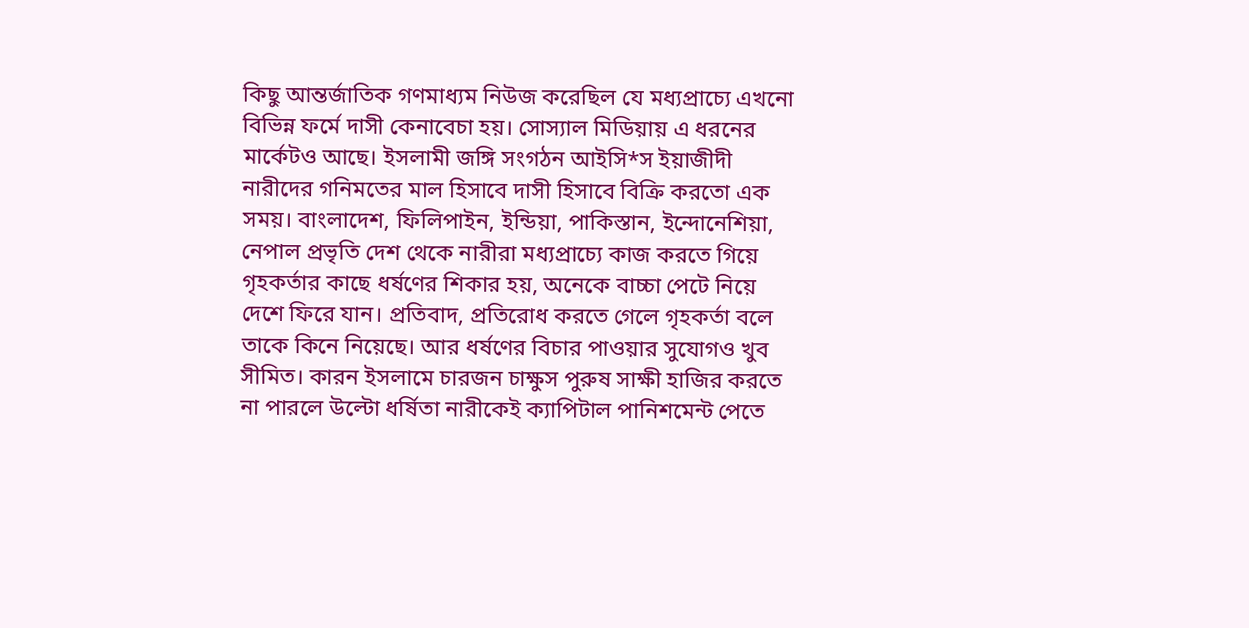কিছু আন্তর্জাতিক গণমাধ্যম নিউজ করেছিল যে মধ্যপ্রাচ্যে এখনো বিভিন্ন ফর্মে দাসী কেনাবেচা হয়। সোস্যাল মিডিয়ায় এ ধরনের মার্কেটও আছে। ইসলামী জঙ্গি সংগঠন আইসি*স ইয়াজীদী নারীদের গনিমতের মাল হিসাবে দাসী হিসাবে বিক্রি করতো এক সময়। বাংলাদেশ, ফিলিপাইন, ইন্ডিয়া, পাকিস্তান, ইন্দোনেশিয়া, নেপাল প্রভৃতি দেশ থেকে নারীরা মধ্যপ্রাচ্যে কাজ করতে গিয়ে গৃহকর্তার কাছে ধর্ষণের শিকার হয়, অনেকে বাচ্চা পেটে নিয়ে দেশে ফিরে যান। প্রতিবাদ, প্রতিরোধ করতে গেলে গৃহকর্তা বলে তাকে কিনে নিয়েছে। আর ধর্ষণের বিচার পাওয়ার সুযোগও খুব সীমিত। কারন ইসলামে চারজন চাক্ষুস পুরুষ সাক্ষী হাজির করতে না পারলে উল্টো ধর্ষিতা নারীকেই ক্যাপিটাল পানিশমেন্ট পেতে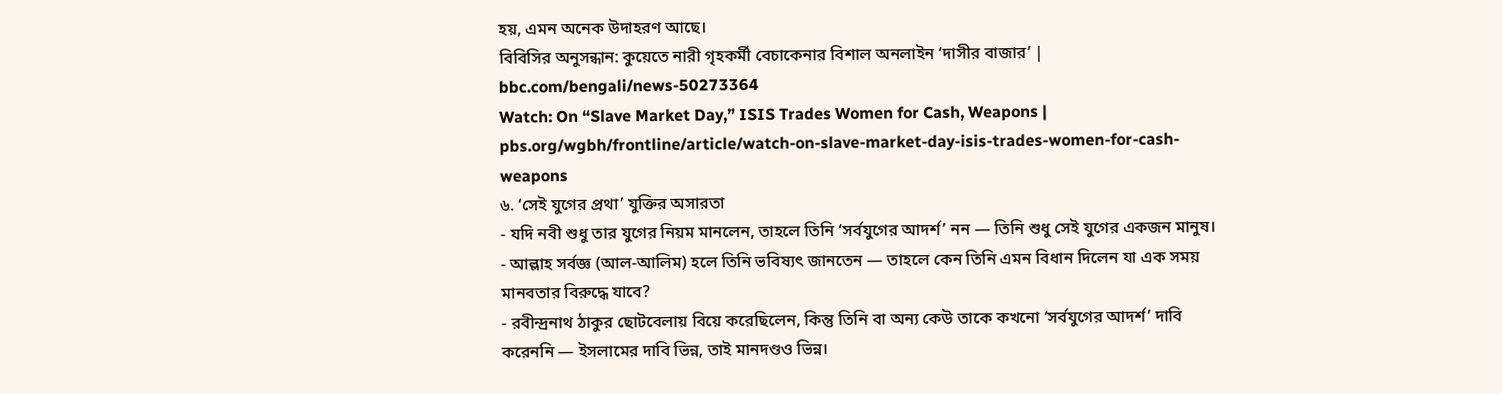হয়, এমন অনেক উদাহরণ আছে।
বিবিসির অনুসন্ধান: কুয়েতে নারী গৃহকর্মী বেচাকেনার বিশাল অনলাইন ‘দাসীর বাজার’ | bbc.com/bengali/news-50273364
Watch: On “Slave Market Day,” ISIS Trades Women for Cash, Weapons | pbs.org/wgbh/frontline/article/watch-on-slave-market-day-isis-trades-women-for-cash-weapons
৬. ‘সেই যুগের প্রথা’ যুক্তির অসারতা
- যদি নবী শুধু তার যুগের নিয়ম মানলেন, তাহলে তিনি ‘সর্বযুগের আদর্শ’ নন — তিনি শুধু সেই যুগের একজন মানুষ।
- আল্লাহ সর্বজ্ঞ (আল-আলিম) হলে তিনি ভবিষ্যৎ জানতেন — তাহলে কেন তিনি এমন বিধান দিলেন যা এক সময় মানবতার বিরুদ্ধে যাবে?
- রবীন্দ্রনাথ ঠাকুর ছোটবেলায় বিয়ে করেছিলেন, কিন্তু তিনি বা অন্য কেউ তাকে কখনো ‘সর্বযুগের আদর্শ’ দাবি করেননি — ইসলামের দাবি ভিন্ন, তাই মানদণ্ডও ভিন্ন।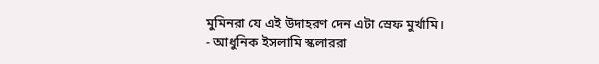মুমিনরা যে এই উদাহরণ দেন এটা স্রেফ মুর্খামি।
- আধুনিক ইসলামি স্কলাররা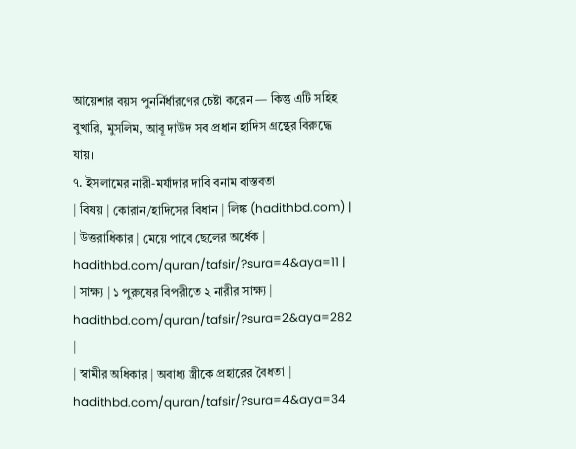আয়েশার বয়স পুনর্নির্ধারণের চেষ্টা করেন — কিন্তু এটি সহিহ বুখারি, মুসলিম, আবূ দাউদ সব প্রধান হাদিস গ্রন্থের বিরুদ্ধে যায়।
৭. ইসলামের নারী-মর্যাদার দাবি বনাম বাস্তবতা
| বিষয় | কোরান/হাদিসের বিধান | লিঙ্ক (hadithbd.com) |
| উত্তরাধিকার | মেয়ে পাবে ছেলের অর্ধেক | hadithbd.com/quran/tafsir/?sura=4&aya=11 |
| সাক্ষ্য | ১ পুরুষের বিপরীতে ২ নারীর সাক্ষ্য | hadithbd.com/quran/tafsir/?sura=2&aya=282 |
| স্বামীর অধিকার | অবাধ্য স্ত্রীকে প্রহারের বৈধতা | hadithbd.com/quran/tafsir/?sura=4&aya=34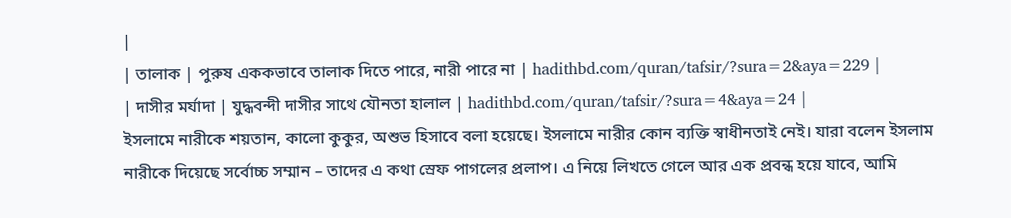|
| তালাক | পুরুষ এককভাবে তালাক দিতে পারে, নারী পারে না | hadithbd.com/quran/tafsir/?sura=2&aya=229 |
| দাসীর মর্যাদা | যুদ্ধবন্দী দাসীর সাথে যৌনতা হালাল | hadithbd.com/quran/tafsir/?sura=4&aya=24 |
ইসলামে নারীকে শয়তান, কালো কুকুর, অশুভ হিসাবে বলা হয়েছে। ইসলামে নারীর কোন ব্যক্তি স্বাধীনতাই নেই। যারা বলেন ইসলাম নারীকে দিয়েছে সর্বোচ্চ সম্মান – তাদের এ কথা স্রেফ পাগলের প্রলাপ। এ নিয়ে লিখতে গেলে আর এক প্রবন্ধ হয়ে যাবে, আমি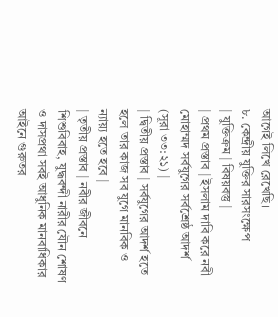আগেই লিখে রেখেছি।
৮. কেন্দ্রীয় যুক্তির সারসংক্ষেপ
| যুক্তিক্রম | বিষয়বস্তু |
| প্রথম প্রস্তাব | ইসলাম দাবি করে নবী মোহাম্মদ সর্বযুগের সর্বশ্রেষ্ঠ আদর্শ (সূরা ৩৩:২১) |
| দ্বিতীয় প্রস্তাব | সর্বযুগের আদর্শ হতে হলে তার কাজ সব যুগে মানবিক ও ন্যায়্য হতে হবে |
| তৃতীয় প্রস্তাব | নবীর জীবনে শিশুবিবাহ, যুদ্ধবন্দী নারীর যৌন শোষণ ও দাসপ্রথা সবই আধুনিক মানবাধিকার আইনে গুরুতর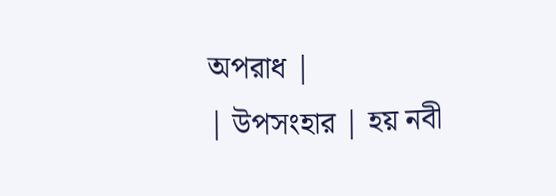অপরাধ |
| উপসংহার | হয় নবী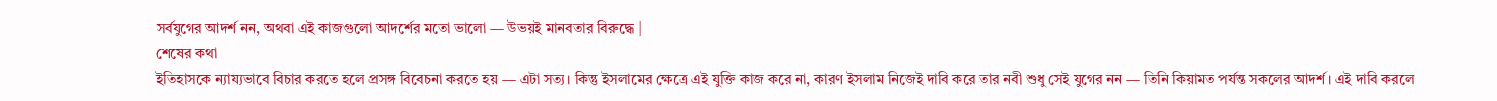সর্বযুগের আদর্শ নন, অথবা এই কাজগুলো আদর্শের মতো ভালো — উভয়ই মানবতার বিরুদ্ধে |
শেষের কথা
ইতিহাসকে ন্যায্যভাবে বিচার করতে হলে প্রসঙ্গ বিবেচনা করতে হয় — এটা সত্য। কিন্তু ইসলামের ক্ষেত্রে এই যুক্তি কাজ করে না, কারণ ইসলাম নিজেই দাবি করে তার নবী শুধু সেই যুগের নন — তিনি কিয়ামত পর্যন্ত সকলের আদর্শ। এই দাবি করলে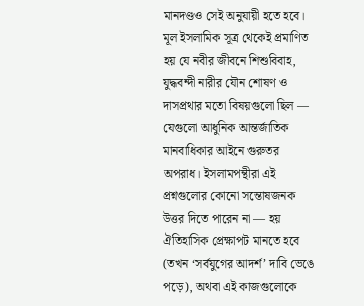মানদণ্ডও সেই অনুযায়ী হতে হবে।
মূল ইসলামিক সূত্র থেকেই প্রমাণিত হয় যে নবীর জীবনে শিশুবিবাহ, যুদ্ধবন্দী নারীর যৌন শোষণ ও দাসপ্রথার মতো বিষয়গুলো ছিল — যেগুলো আধুনিক আন্তর্জাতিক মানবাধিকার আইনে গুরুতর অপরাধ। ইসলামপন্থীরা এই প্রশ্নগুলোর কোনো সন্তোষজনক উত্তর দিতে পারেন না — হয় ঐতিহাসিক প্রেক্ষাপট মানতে হবে (তখন ‘সর্বযুগের আদর্শ’ দাবি ভেঙে পড়ে), অথবা এই কাজগুলোকে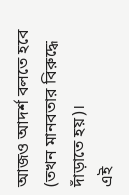আজও আদর্শ বলতে হবে (তখন মানবতার বিরুদ্ধে দাঁড়াতে হয়)।
এই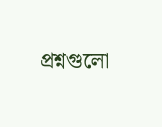প্রশ্নগুলো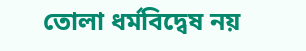তোলা ধর্মবিদ্বেষ নয়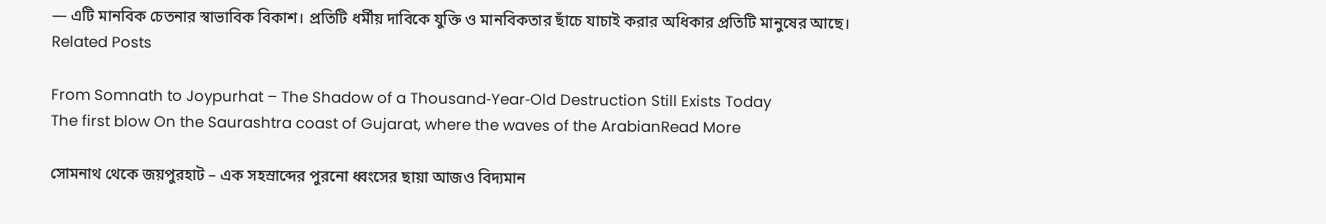— এটি মানবিক চেতনার স্বাভাবিক বিকাশ। প্রতিটি ধর্মীয় দাবিকে যুক্তি ও মানবিকতার ছাঁচে যাচাই করার অধিকার প্রতিটি মানুষের আছে।
Related Posts

From Somnath to Joypurhat – The Shadow of a Thousand‑Year‑Old Destruction Still Exists Today
The first blow On the Saurashtra coast of Gujarat, where the waves of the ArabianRead More

সোমনাথ থেকে জয়পুরহাট – এক সহস্রাব্দের পুরনো ধ্বংসের ছায়া আজও বিদ্যমান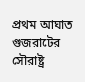প্রথম আঘাত গুজরাটের সৌরাষ্ট্র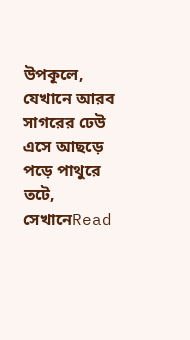উপকূলে, যেখানে আরব সাগরের ঢেউ এসে আছড়ে পড়ে পাথুরে তটে, সেখানেRead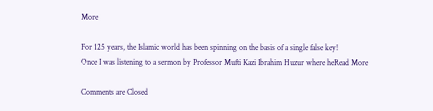More

For 125 years, the Islamic world has been spinning on the basis of a single false key!
Once I was listening to a sermon by Professor Mufti Kazi Ibrahim Huzur where heRead More

Comments are Closed